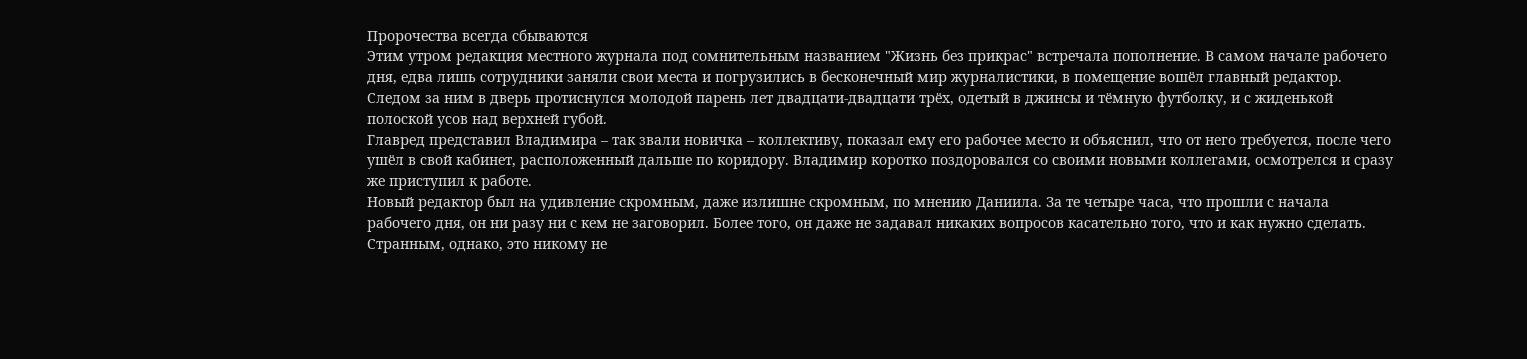Пророчества всегда сбываются
Этим утром редакция местного журнала под сомнительным названием "Жизнь без прикрас" встречала пополнение. В самом начале рабочего дня, едва лишь сотрудники заняли свои места и погрузились в бесконечный мир журналистики, в помещение вошёл главный редактор. Следом за ним в дверь протиснулся молодой парень лет двадцати-двадцати трёх, одетый в джинсы и тёмную футболку, и с жиденькой полоской усов над верхней губой.
Главред представил Владимира – так звали новичка – коллективу, показал ему его рабочее место и объяснил, что от него требуется, после чего ушёл в свой кабинет, расположенный дальше по коридору. Владимир коротко поздоровался со своими новыми коллегами, осмотрелся и сразу же приступил к работе.
Новый редактор был на удивление скромным, даже излишне скромным, по мнению Даниила. За те четыре часа, что прошли с начала рабочего дня, он ни разу ни с кем не заговорил. Более того, он даже не задавал никаких вопросов касательно того, что и как нужно сделать. Странным, однако, это никому не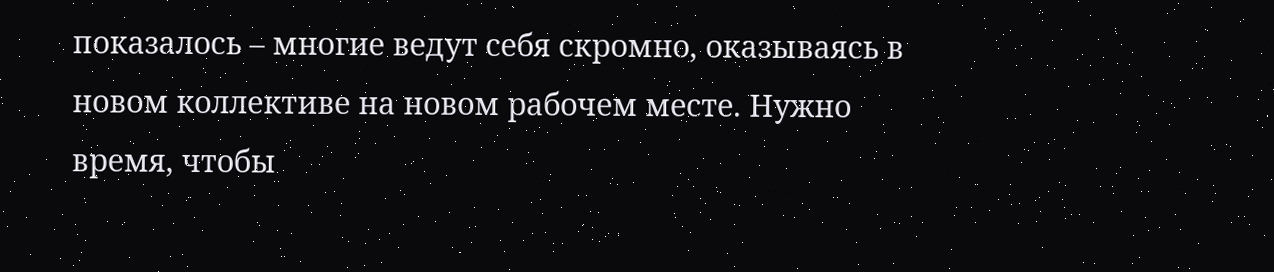показалось – многие ведут себя скромно, оказываясь в новом коллективе на новом рабочем месте. Нужно время, чтобы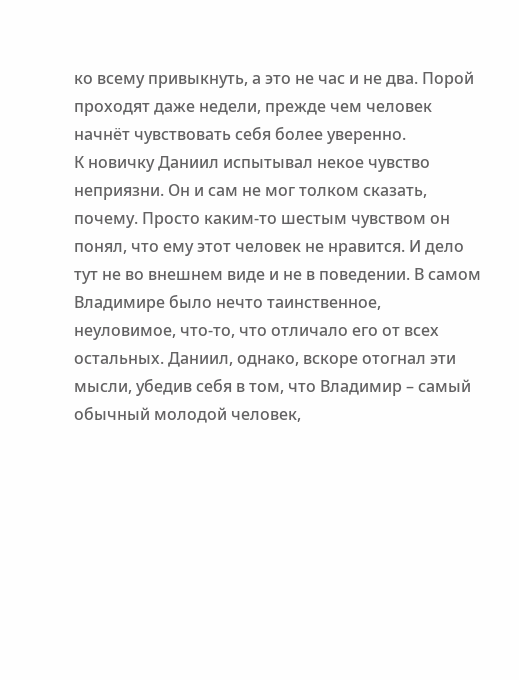ко всему привыкнуть, а это не час и не два. Порой проходят даже недели, прежде чем человек начнёт чувствовать себя более уверенно.
К новичку Даниил испытывал некое чувство неприязни. Он и сам не мог толком сказать, почему. Просто каким-то шестым чувством он понял, что ему этот человек не нравится. И дело тут не во внешнем виде и не в поведении. В самом Владимире было нечто таинственное, неуловимое, что-то, что отличало его от всех остальных. Даниил, однако, вскоре отогнал эти мысли, убедив себя в том, что Владимир – самый обычный молодой человек,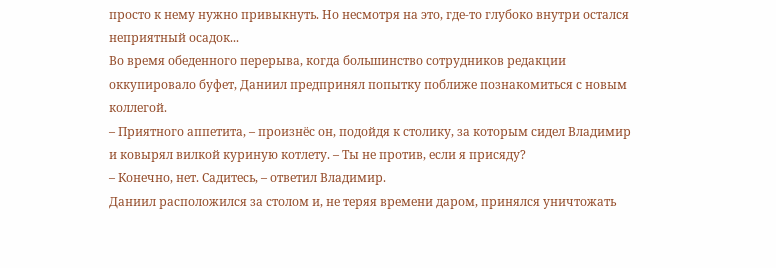просто к нему нужно привыкнуть. Но несмотря на это, где-то глубоко внутри остался неприятный осадок...
Во время обеденного перерыва, когда большинство сотрудников редакции оккупировало буфет, Даниил предпринял попытку поближе познакомиться с новым коллегой.
– Приятного аппетита, – произнёс он, подойдя к столику, за которым сидел Владимир и ковырял вилкой куриную котлету. – Ты не против, если я присяду?
– Конечно, нет. Садитесь, – ответил Владимир.
Даниил расположился за столом и, не теряя времени даром, принялся уничтожать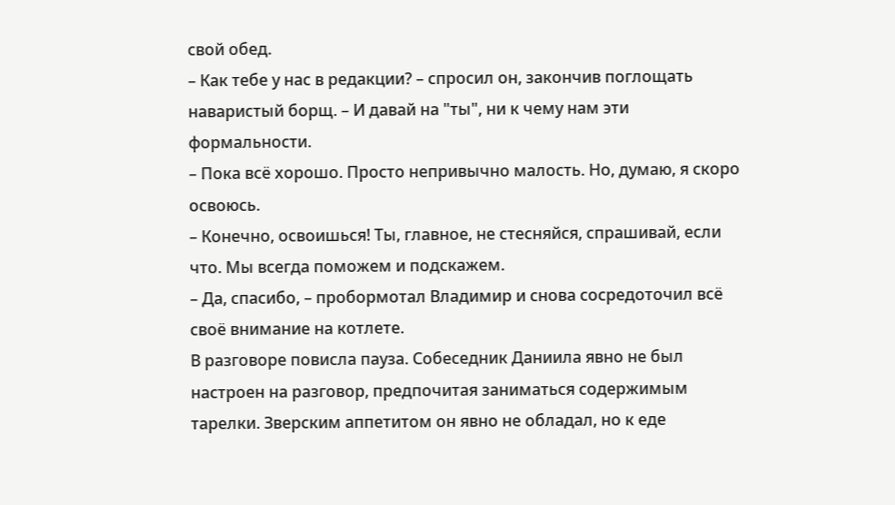свой обед.
– Как тебе у нас в редакции? – спросил он, закончив поглощать наваристый борщ. – И давай на "ты", ни к чему нам эти формальности.
– Пока всё хорошо. Просто непривычно малость. Но, думаю, я скоро освоюсь.
– Конечно, освоишься! Ты, главное, не стесняйся, спрашивай, если что. Мы всегда поможем и подскажем.
– Да, спасибо, – пробормотал Владимир и снова сосредоточил всё своё внимание на котлете.
В разговоре повисла пауза. Собеседник Даниила явно не был настроен на разговор, предпочитая заниматься содержимым тарелки. Зверским аппетитом он явно не обладал, но к еде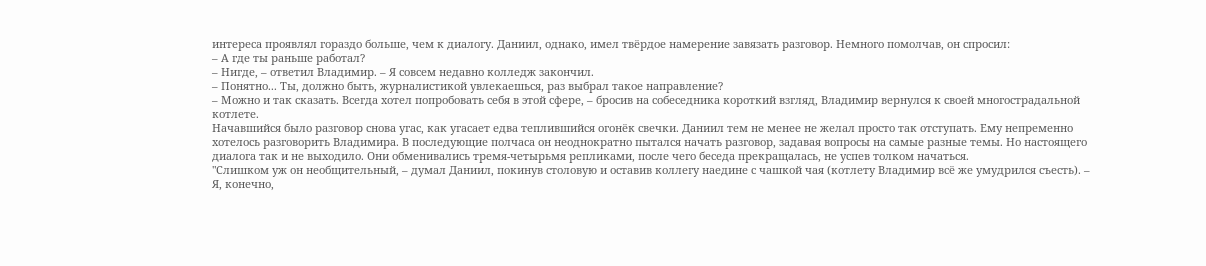интереса проявлял гораздо больше, чем к диалогу. Даниил, однако, имел твёрдое намерение завязать разговор. Немного помолчав, он спросил:
– А где ты раньше работал?
– Нигде, – ответил Владимир. – Я совсем недавно колледж закончил.
– Понятно... Ты, должно быть, журналистикой увлекаешься, раз выбрал такое направление?
– Можно и так сказать. Всегда хотел попробовать себя в этой сфере, – бросив на собеседника короткий взгляд, Владимир вернулся к своей многострадальной котлете.
Начавшийся было разговор снова угас, как угасает едва теплившийся огонёк свечки. Даниил тем не менее не желал просто так отступать. Ему непременно хотелось разговорить Владимира. В последующие полчаса он неоднократно пытался начать разговор, задавая вопросы на самые разные темы. Но настоящего диалога так и не выходило. Они обменивались тремя-четырьмя репликами, после чего беседа прекращалась, не успев толком начаться.
"Слишком уж он необщительный, – думал Даниил, покинув столовую и оставив коллегу наедине с чашкой чая (котлету Владимир всё же умудрился съесть). – Я, конечно,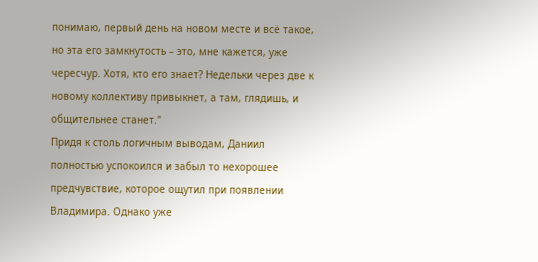понимаю, первый день на новом месте и всё такое, но эта его замкнутость – это, мне кажется, уже чересчур. Хотя, кто его знает? Недельки через две к новому коллективу привыкнет, а там, глядишь, и общительнее станет."
Придя к столь логичным выводам, Даниил полностью успокоился и забыл то нехорошее предчувствие, которое ощутил при появлении Владимира. Однако уже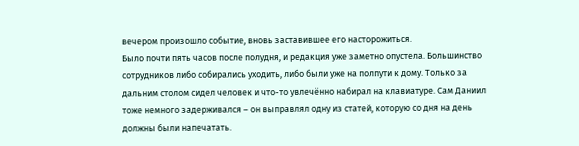вечером произошло событие, вновь заставившее его насторожиться.
Было почти пять часов после полудня, и редакция уже заметно опустела. Большинство сотрудников либо собирались уходить, либо были уже на полпути к дому. Только за дальним столом сидел человек и что-то увлечённо набирал на клавиатуре. Сам Даниил тоже немного задерживался – он выправлял одну из статей, которую со дня на день должны были напечатать.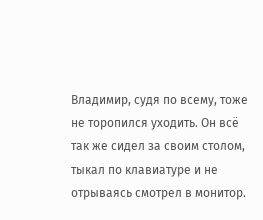Владимир, судя по всему, тоже не торопился уходить. Он всё так же сидел за своим столом, тыкал по клавиатуре и не отрываясь смотрел в монитор.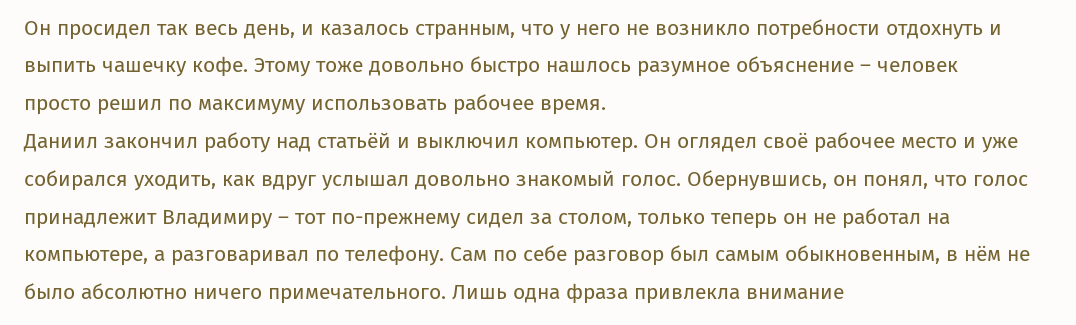Он просидел так весь день, и казалось странным, что у него не возникло потребности отдохнуть и выпить чашечку кофе. Этому тоже довольно быстро нашлось разумное объяснение – человек просто решил по максимуму использовать рабочее время.
Даниил закончил работу над статьёй и выключил компьютер. Он оглядел своё рабочее место и уже собирался уходить, как вдруг услышал довольно знакомый голос. Обернувшись, он понял, что голос принадлежит Владимиру – тот по-прежнему сидел за столом, только теперь он не работал на компьютере, а разговаривал по телефону. Сам по себе разговор был самым обыкновенным, в нём не было абсолютно ничего примечательного. Лишь одна фраза привлекла внимание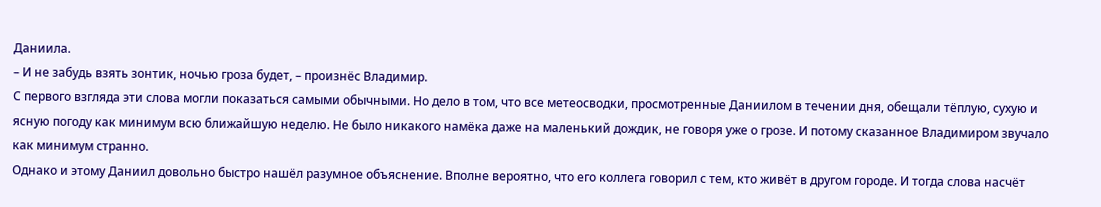Даниила.
– И не забудь взять зонтик, ночью гроза будет, – произнёс Владимир.
С первого взгляда эти слова могли показаться самыми обычными. Но дело в том, что все метеосводки, просмотренные Даниилом в течении дня, обещали тёплую, сухую и ясную погоду как минимум всю ближайшую неделю. Не было никакого намёка даже на маленький дождик, не говоря уже о грозе. И потому сказанное Владимиром звучало как минимум странно.
Однако и этому Даниил довольно быстро нашёл разумное объяснение. Вполне вероятно, что его коллега говорил с тем, кто живёт в другом городе. И тогда слова насчёт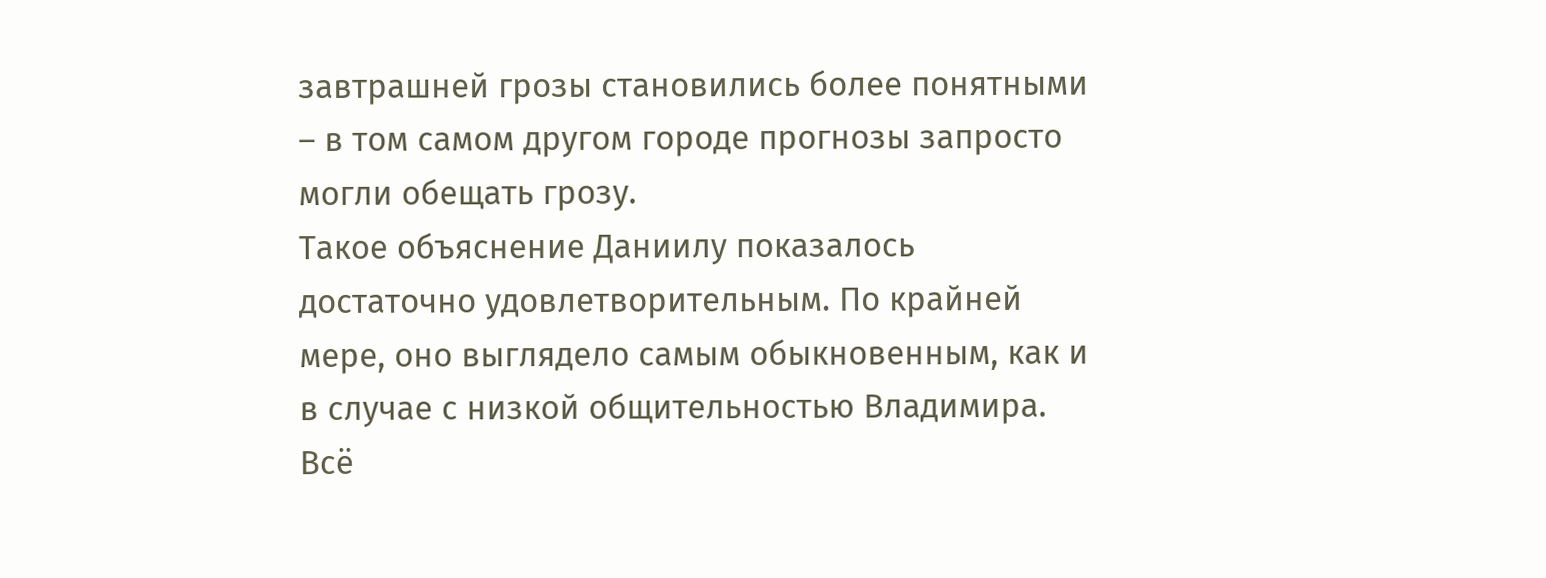завтрашней грозы становились более понятными – в том самом другом городе прогнозы запросто могли обещать грозу.
Такое объяснение Даниилу показалось достаточно удовлетворительным. По крайней мере, оно выглядело самым обыкновенным, как и в случае с низкой общительностью Владимира. Всё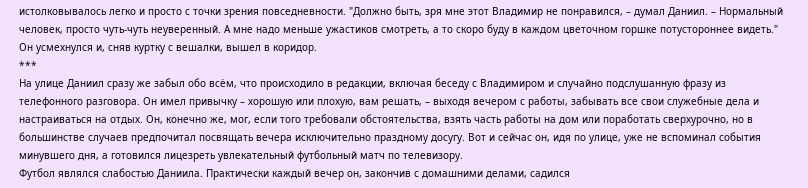истолковывалось легко и просто с точки зрения повседневности. "Должно быть, зря мне этот Владимир не понравился, – думал Даниил. – Нормальный человек, просто чуть-чуть неуверенный. А мне надо меньше ужастиков смотреть, а то скоро буду в каждом цветочном горшке потустороннее видеть."
Он усмехнулся и, сняв куртку с вешалки, вышел в коридор.
***
На улице Даниил сразу же забыл обо всём, что происходило в редакции, включая беседу с Владимиром и случайно подслушанную фразу из телефонного разговора. Он имел привычку – хорошую или плохую, вам решать, – выходя вечером с работы, забывать все свои служебные дела и настраиваться на отдых. Он, конечно же, мог, если того требовали обстоятельства, взять часть работы на дом или поработать сверхурочно, но в большинстве случаев предпочитал посвящать вечера исключительно праздному досугу. Вот и сейчас он, идя по улице, уже не вспоминал события минувшего дня, а готовился лицезреть увлекательный футбольный матч по телевизору.
Футбол являлся слабостью Даниила. Практически каждый вечер он, закончив с домашними делами, садился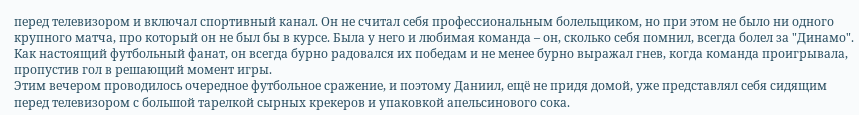перед телевизором и включал спортивный канал. Он не считал себя профессиональным болельщиком, но при этом не было ни одного крупного матча, про который он не был бы в курсе. Была у него и любимая команда – он, сколько себя помнил, всегда болел за "Динамо". Как настоящий футбольный фанат, он всегда бурно радовался их победам и не менее бурно выражал гнев, когда команда проигрывала, пропустив гол в решающий момент игры.
Этим вечером проводилось очередное футбольное сражение, и поэтому Даниил, ещё не придя домой, уже представлял себя сидящим перед телевизором с большой тарелкой сырных крекеров и упаковкой апельсинового сока.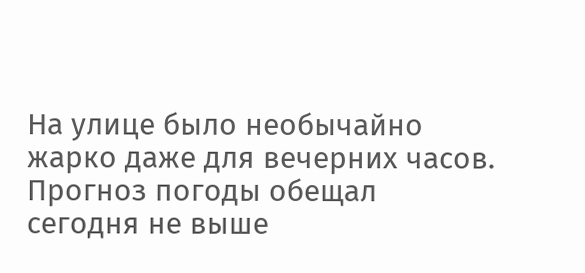На улице было необычайно жарко даже для вечерних часов. Прогноз погоды обещал сегодня не выше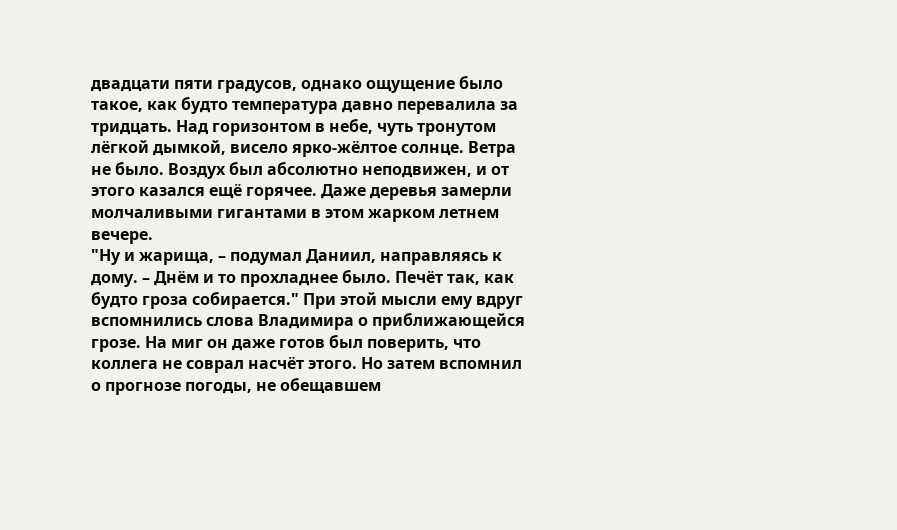двадцати пяти градусов, однако ощущение было такое, как будто температура давно перевалила за тридцать. Над горизонтом в небе, чуть тронутом лёгкой дымкой, висело ярко-жёлтое солнце. Ветра не было. Воздух был абсолютно неподвижен, и от этого казался ещё горячее. Даже деревья замерли молчаливыми гигантами в этом жарком летнем вечере.
"Ну и жарища, – подумал Даниил, направляясь к дому. – Днём и то прохладнее было. Печёт так, как будто гроза собирается." При этой мысли ему вдруг вспомнились слова Владимира о приближающейся грозе. На миг он даже готов был поверить, что коллега не соврал насчёт этого. Но затем вспомнил о прогнозе погоды, не обещавшем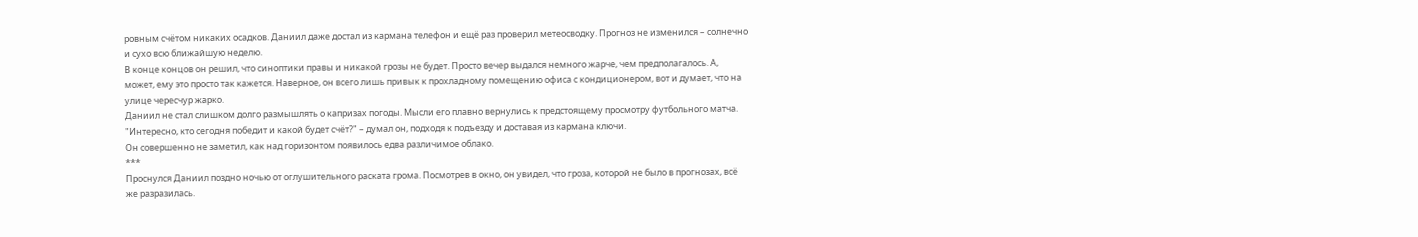ровным счётом никаких осадков. Даниил даже достал из кармана телефон и ещё раз проверил метеосводку. Прогноз не изменился – солнечно и сухо всю ближайшую неделю.
В конце концов он решил, что синоптики правы и никакой грозы не будет. Просто вечер выдался немного жарче, чем предполагалось. А, может, ему это просто так кажется. Наверное, он всего лишь привык к прохладному помещению офиса с кондиционером, вот и думает, что на улице чересчур жарко.
Даниил не стал слишком долго размышлять о капризах погоды. Мысли его плавно вернулись к предстоящему просмотру футбольного матча. "Интересно, кто сегодня победит и какой будет счёт?" – думал он, подходя к подъезду и доставая из кармана ключи.
Он совершенно не заметил, как над горизонтом появилось едва различимое облако.
***
Проснулся Даниил поздно ночью от оглушительного раската грома. Посмотрев в окно, он увидел, что гроза, которой не было в прогнозах, всё же разразилась.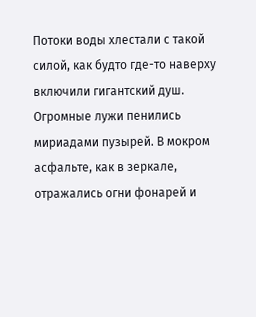Потоки воды хлестали с такой силой, как будто где-то наверху включили гигантский душ. Огромные лужи пенились мириадами пузырей. В мокром асфальте, как в зеркале, отражались огни фонарей и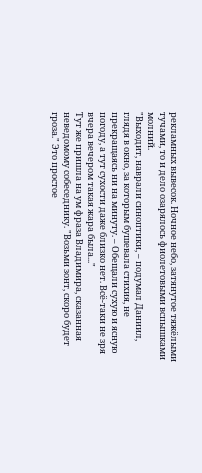рекламных вывесок. Ночное небо, затянутое тяжёлыми тучами, то и дело озарялось фиолетовыми вспышками молний.
"Выходит, наврали синоптики, – подумал Даниил, глядя в окно, за которым бушевала стихия, не прекращаясь ни на минуту. – Обещали сухую и ясную погоду, а тут сухости даже близко нет. Всё-таки не зря вчера вечером такая жара была..."
Тут же пришла на ум фраза Владимира, сказанная неведомому собеседнику. "Возьми зонт, скоро будет гроза." Это простое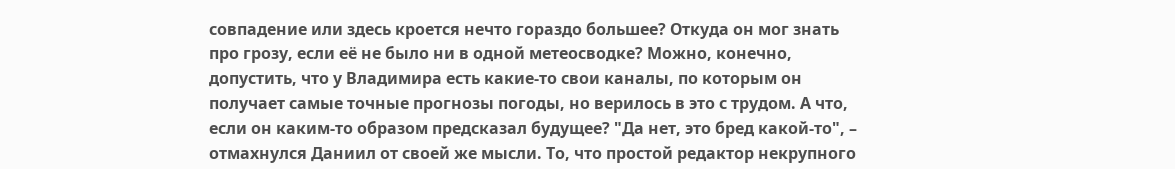совпадение или здесь кроется нечто гораздо большее? Откуда он мог знать про грозу, если её не было ни в одной метеосводке? Можно, конечно, допустить, что у Владимира есть какие-то свои каналы, по которым он получает самые точные прогнозы погоды, но верилось в это с трудом. А что, если он каким-то образом предсказал будущее? "Да нет, это бред какой-то", – отмахнулся Даниил от своей же мысли. То, что простой редактор некрупного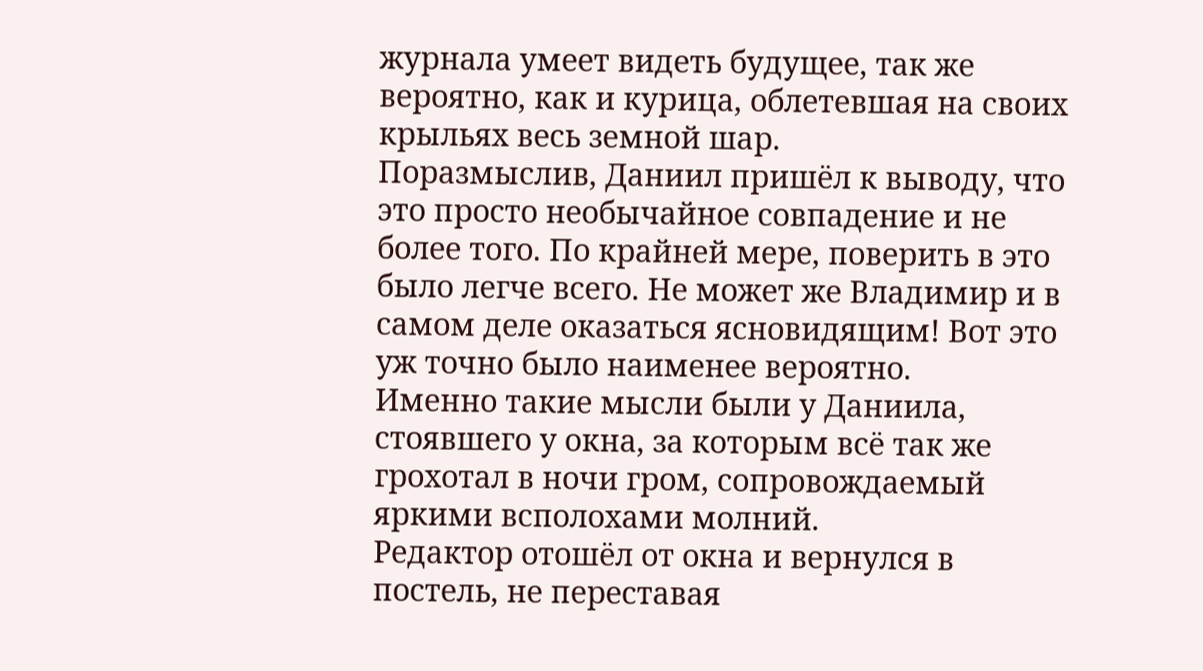журнала умеет видеть будущее, так же вероятно, как и курица, облетевшая на своих крыльях весь земной шар.
Поразмыслив, Даниил пришёл к выводу, что это просто необычайное совпадение и не более того. По крайней мере, поверить в это было легче всего. Не может же Владимир и в самом деле оказаться ясновидящим! Вот это уж точно было наименее вероятно.
Именно такие мысли были у Даниила, стоявшего у окна, за которым всё так же грохотал в ночи гром, сопровождаемый яркими всполохами молний.
Редактор отошёл от окна и вернулся в постель, не переставая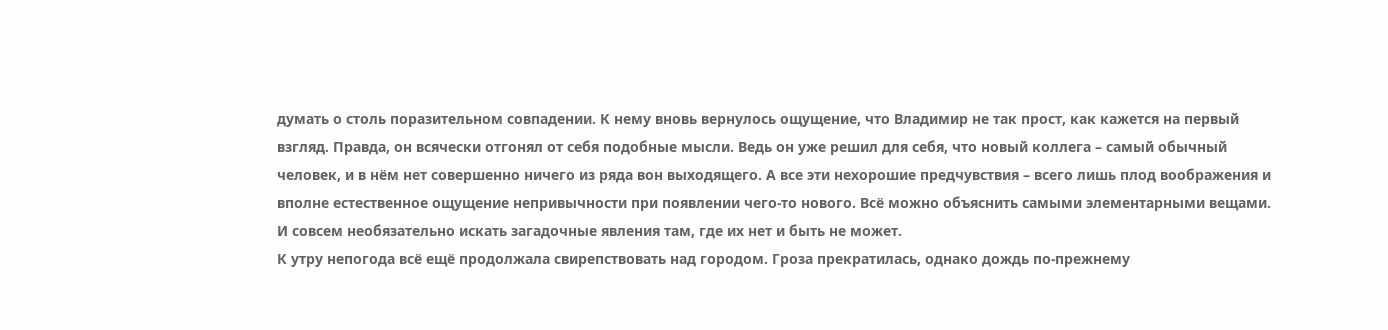думать о столь поразительном совпадении. К нему вновь вернулось ощущение, что Владимир не так прост, как кажется на первый взгляд. Правда, он всячески отгонял от себя подобные мысли. Ведь он уже решил для себя, что новый коллега – самый обычный человек, и в нём нет совершенно ничего из ряда вон выходящего. А все эти нехорошие предчувствия – всего лишь плод воображения и вполне естественное ощущение непривычности при появлении чего-то нового. Всё можно объяснить самыми элементарными вещами. И совсем необязательно искать загадочные явления там, где их нет и быть не может.
К утру непогода всё ещё продолжала свирепствовать над городом. Гроза прекратилась, однако дождь по-прежнему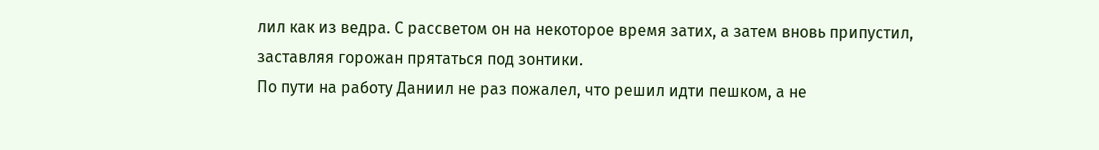лил как из ведра. С рассветом он на некоторое время затих, а затем вновь припустил, заставляя горожан прятаться под зонтики.
По пути на работу Даниил не раз пожалел, что решил идти пешком, а не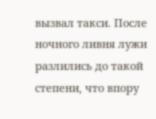вызвал такси. После ночного ливня лужи разлились до такой степени, что впору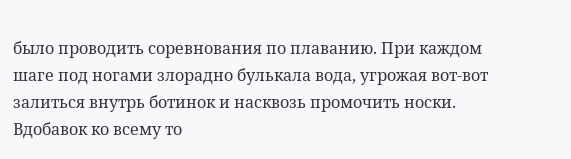было проводить соревнования по плаванию. При каждом шаге под ногами злорадно булькала вода, угрожая вот-вот залиться внутрь ботинок и насквозь промочить носки. Вдобавок ко всему то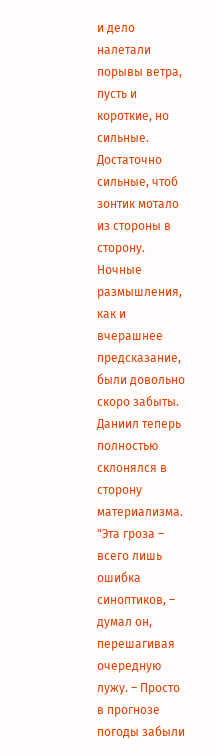и дело налетали порывы ветра, пусть и короткие, но сильные. Достаточно сильные, чтоб зонтик мотало из стороны в сторону.
Ночные размышления, как и вчерашнее предсказание, были довольно скоро забыты. Даниил теперь полностью склонялся в сторону материализма. "Эта гроза – всего лишь ошибка синоптиков, – думал он, перешагивая очередную лужу. – Просто в прогнозе погоды забыли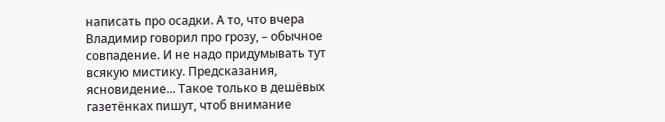написать про осадки. А то, что вчера Владимир говорил про грозу, – обычное совпадение. И не надо придумывать тут всякую мистику. Предсказания, ясновидение... Такое только в дешёвых газетёнках пишут, чтоб внимание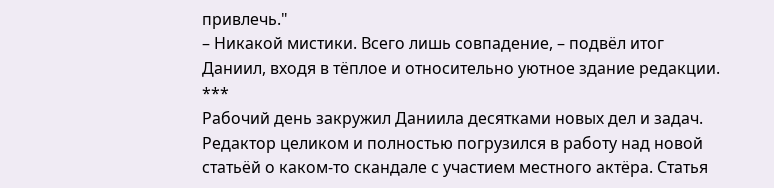привлечь."
– Никакой мистики. Всего лишь совпадение, – подвёл итог Даниил, входя в тёплое и относительно уютное здание редакции.
***
Рабочий день закружил Даниила десятками новых дел и задач. Редактор целиком и полностью погрузился в работу над новой статьёй о каком-то скандале с участием местного актёра. Статья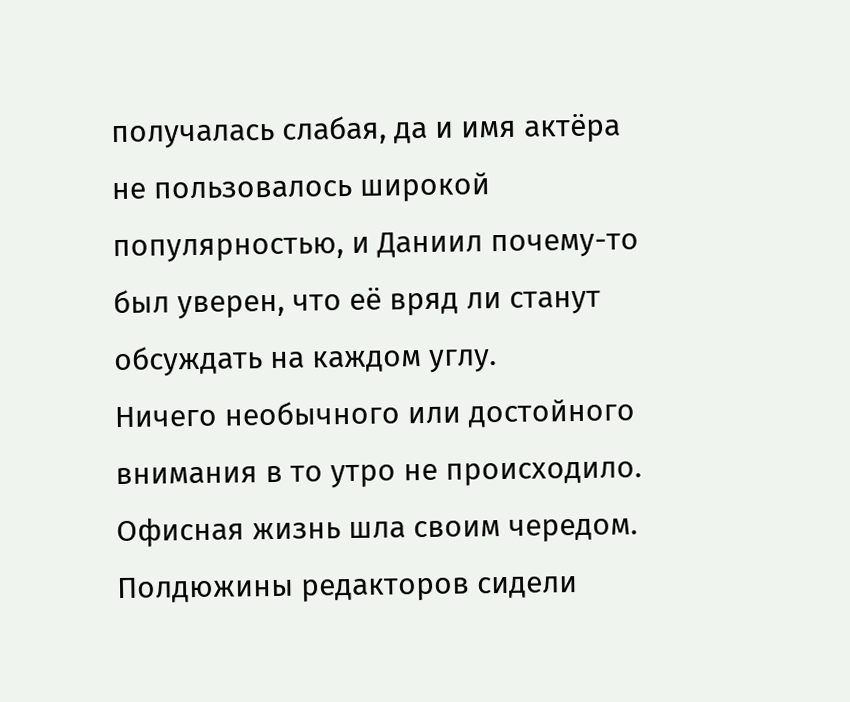получалась слабая, да и имя актёра не пользовалось широкой популярностью, и Даниил почему-то был уверен, что её вряд ли станут обсуждать на каждом углу.
Ничего необычного или достойного внимания в то утро не происходило. Офисная жизнь шла своим чередом. Полдюжины редакторов сидели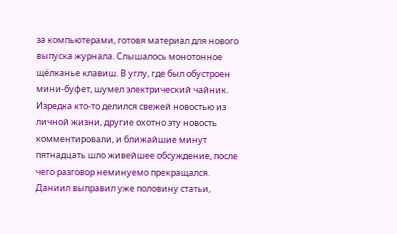за компьютерами, готовя материал для нового выпуска журнала. Слышалось монотонное щёлканье клавиш. В углу, где был обустроен мини-буфет, шумел электрический чайник. Изредка кто-то делился свежей новостью из личной жизни, другие охотно эту новость комментировали, и ближайшие минут пятнадцать шло живейшее обсуждение, после чего разговор неминуемо прекращался.
Даниил выправил уже половину статьи,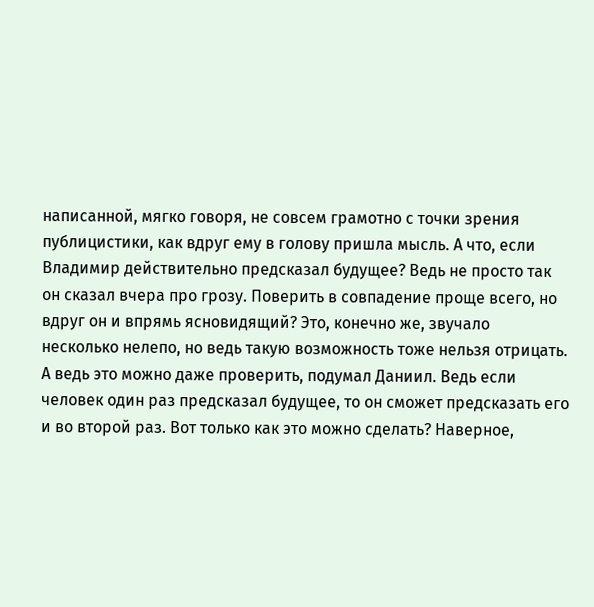написанной, мягко говоря, не совсем грамотно с точки зрения публицистики, как вдруг ему в голову пришла мысль. А что, если Владимир действительно предсказал будущее? Ведь не просто так он сказал вчера про грозу. Поверить в совпадение проще всего, но вдруг он и впрямь ясновидящий? Это, конечно же, звучало несколько нелепо, но ведь такую возможность тоже нельзя отрицать.
А ведь это можно даже проверить, подумал Даниил. Ведь если человек один раз предсказал будущее, то он сможет предсказать его и во второй раз. Вот только как это можно сделать? Наверное,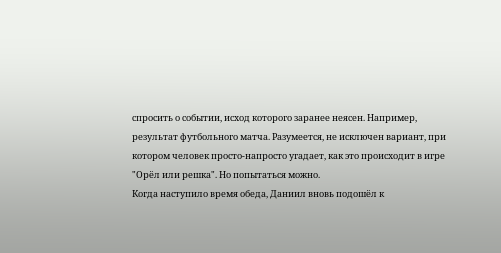спросить о событии, исход которого заранее неясен. Например, результат футбольного матча. Разумеется, не исключен вариант, при котором человек просто-напросто угадает, как это происходит в игре "Орёл или решка". Но попытаться можно.
Когда наступило время обеда, Даниил вновь подошёл к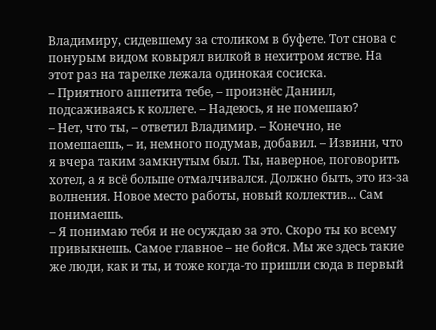Владимиру, сидевшему за столиком в буфете. Тот снова с понурым видом ковырял вилкой в нехитром ястве. На этот раз на тарелке лежала одинокая сосиска.
– Приятного аппетита тебе, – произнёс Даниил, подсаживаясь к коллеге. – Надеюсь, я не помешаю?
– Нет, что ты, – ответил Владимир. – Конечно, не помешаешь, – и, немного подумав, добавил. – Извини, что я вчера таким замкнутым был. Ты, наверное, поговорить хотел, а я всё больше отмалчивался. Должно быть, это из-за волнения. Новое место работы, новый коллектив... Сам понимаешь.
– Я понимаю тебя и не осуждаю за это. Скоро ты ко всему привыкнешь. Самое главное – не бойся. Мы же здесь такие же люди, как и ты, и тоже когда-то пришли сюда в первый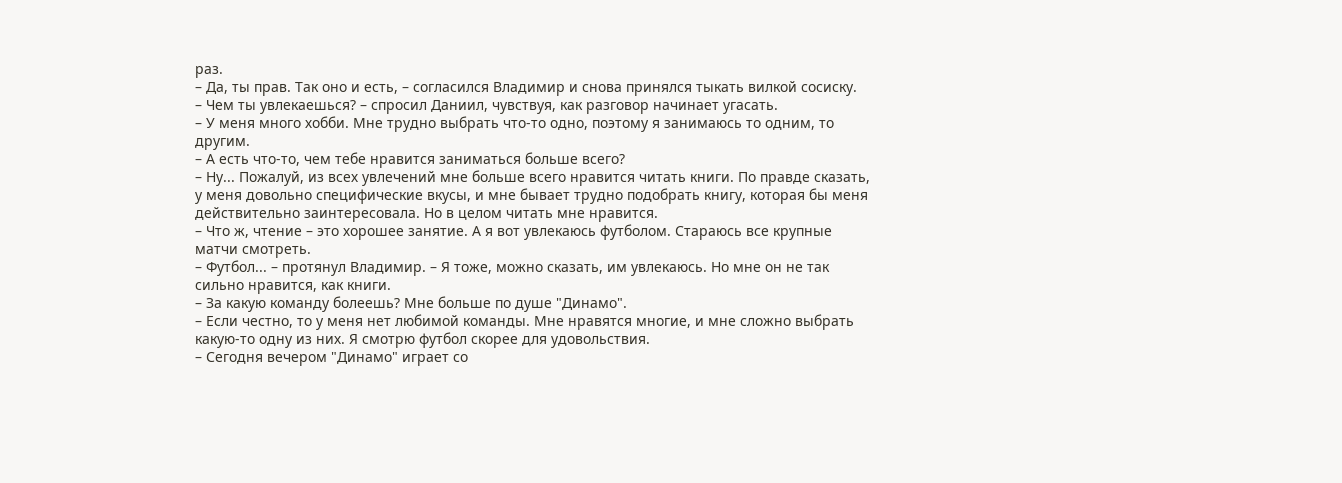раз.
– Да, ты прав. Так оно и есть, – согласился Владимир и снова принялся тыкать вилкой сосиску.
– Чем ты увлекаешься? – спросил Даниил, чувствуя, как разговор начинает угасать.
– У меня много хобби. Мне трудно выбрать что-то одно, поэтому я занимаюсь то одним, то другим.
– А есть что-то, чем тебе нравится заниматься больше всего?
– Ну... Пожалуй, из всех увлечений мне больше всего нравится читать книги. По правде сказать, у меня довольно специфические вкусы, и мне бывает трудно подобрать книгу, которая бы меня действительно заинтересовала. Но в целом читать мне нравится.
– Что ж, чтение – это хорошее занятие. А я вот увлекаюсь футболом. Стараюсь все крупные матчи смотреть.
– Футбол... – протянул Владимир. – Я тоже, можно сказать, им увлекаюсь. Но мне он не так сильно нравится, как книги.
– За какую команду болеешь? Мне больше по душе "Динамо".
– Если честно, то у меня нет любимой команды. Мне нравятся многие, и мне сложно выбрать какую-то одну из них. Я смотрю футбол скорее для удовольствия.
– Сегодня вечером "Динамо" играет со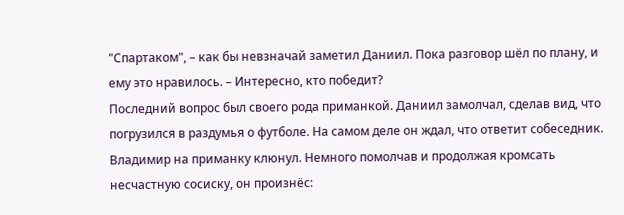"Спартаком", – как бы невзначай заметил Даниил. Пока разговор шёл по плану, и ему это нравилось. – Интересно, кто победит?
Последний вопрос был своего рода приманкой. Даниил замолчал, сделав вид, что погрузился в раздумья о футболе. На самом деле он ждал, что ответит собеседник. Владимир на приманку клюнул. Немного помолчав и продолжая кромсать несчастную сосиску, он произнёс: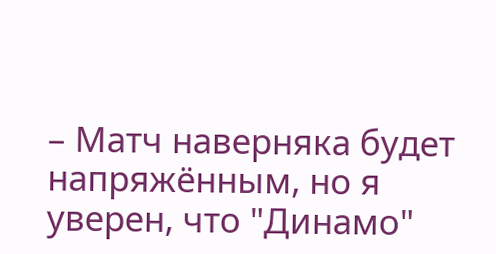– Матч наверняка будет напряжённым, но я уверен, что "Динамо"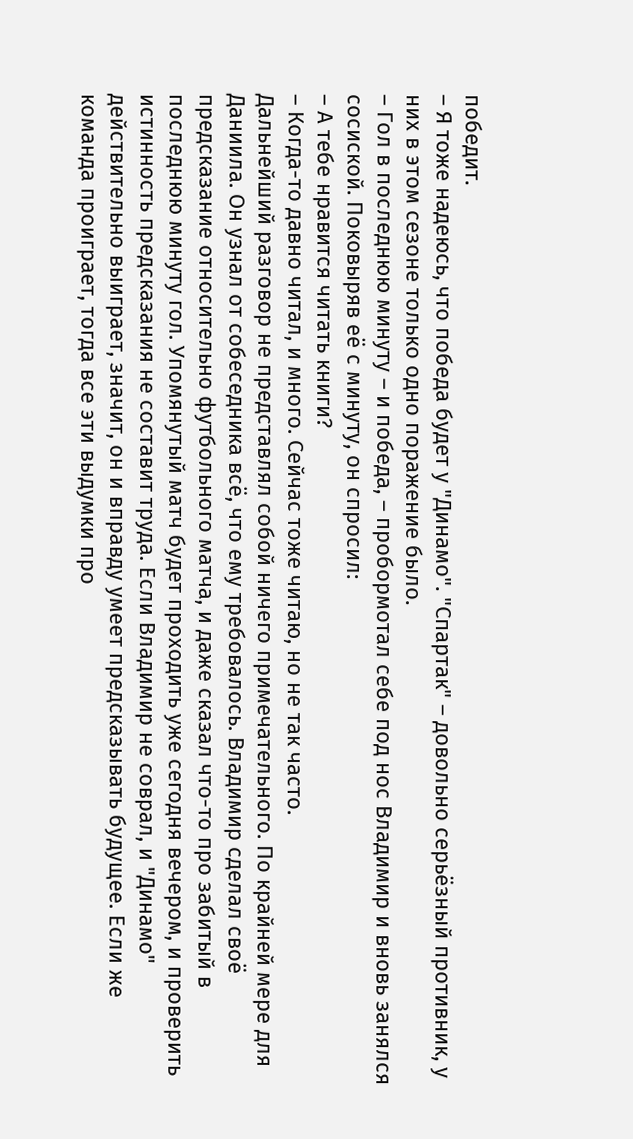победит.
– Я тоже надеюсь, что победа будет у "Динамо". "Спартак" – довольно серьёзный противник, у них в этом сезоне только одно поражение было.
– Гол в последнюю минуту – и победа, – пробормотал себе под нос Владимир и вновь занялся сосиской. Поковыряв её с минуту, он спросил:
– А тебе нравится читать книги?
– Когда-то давно читал, и много. Сейчас тоже читаю, но не так часто.
Дальнейший разговор не представлял собой ничего примечательного. По крайней мере для Даниила. Он узнал от собеседника всё, что ему требовалось. Владимир сделал своё предсказание относительно футбольного матча, и даже сказал что-то про забитый в последнюю минуту гол. Упомянутый матч будет проходить уже сегодня вечером, и проверить истинность предсказания не составит труда. Если Владимир не соврал, и "Динамо" действительно выиграет, значит, он и вправду умеет предсказывать будущее. Если же команда проиграет, тогда все эти выдумки про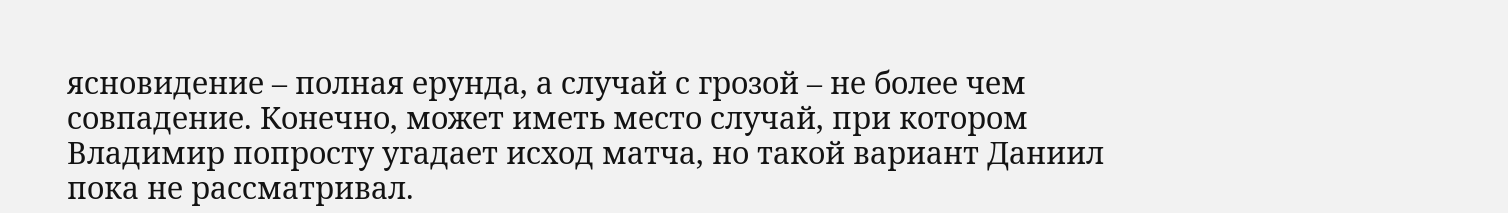ясновидение – полная ерунда, а случай с грозой – не более чем совпадение. Конечно, может иметь место случай, при котором Владимир попросту угадает исход матча, но такой вариант Даниил пока не рассматривал.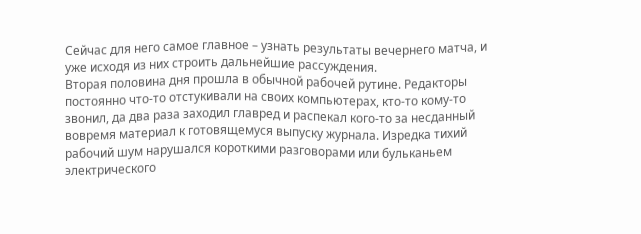Сейчас для него самое главное – узнать результаты вечернего матча, и уже исходя из них строить дальнейшие рассуждения.
Вторая половина дня прошла в обычной рабочей рутине. Редакторы постоянно что-то отстукивали на своих компьютерах, кто-то кому-то звонил, да два раза заходил главред и распекал кого-то за несданный вовремя материал к готовящемуся выпуску журнала. Изредка тихий рабочий шум нарушался короткими разговорами или бульканьем электрического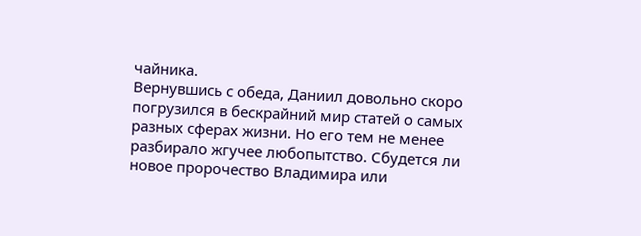чайника.
Вернувшись с обеда, Даниил довольно скоро погрузился в бескрайний мир статей о самых разных сферах жизни. Но его тем не менее разбирало жгучее любопытство. Сбудется ли новое пророчество Владимира или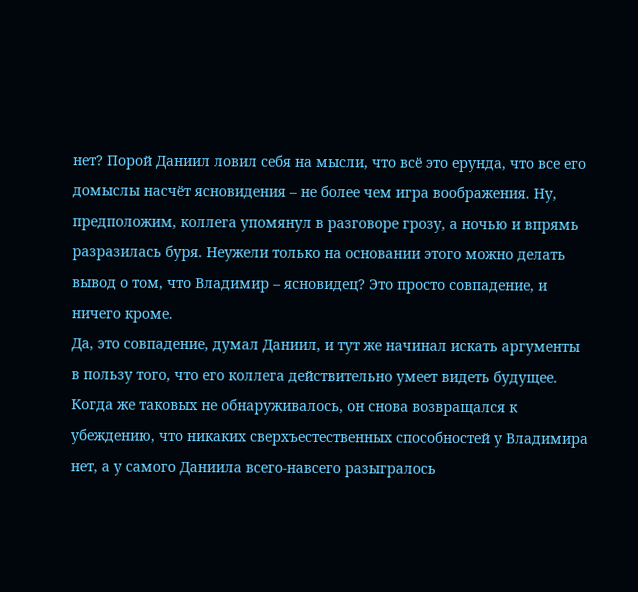нет? Порой Даниил ловил себя на мысли, что всё это ерунда, что все его домыслы насчёт ясновидения – не более чем игра воображения. Ну, предположим, коллега упомянул в разговоре грозу, а ночью и впрямь разразилась буря. Неужели только на основании этого можно делать вывод о том, что Владимир – ясновидец? Это просто совпадение, и ничего кроме.
Да, это совпадение, думал Даниил, и тут же начинал искать аргументы в пользу того, что его коллега действительно умеет видеть будущее. Когда же таковых не обнаруживалось, он снова возвращался к убеждению, что никаких сверхъестественных способностей у Владимира нет, а у самого Даниила всего-навсего разыгралось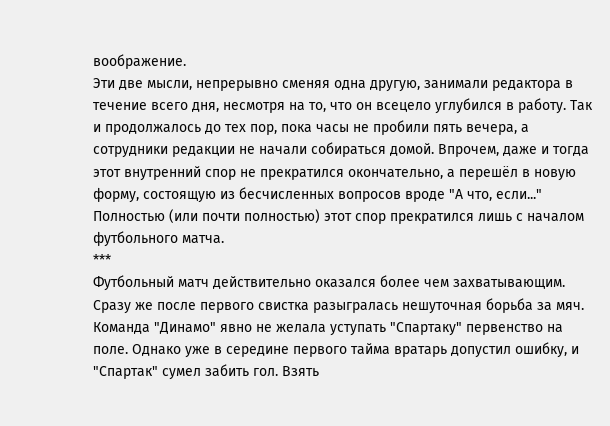воображение.
Эти две мысли, непрерывно сменяя одна другую, занимали редактора в течение всего дня, несмотря на то, что он всецело углубился в работу. Так и продолжалось до тех пор, пока часы не пробили пять вечера, а сотрудники редакции не начали собираться домой. Впрочем, даже и тогда этот внутренний спор не прекратился окончательно, а перешёл в новую форму, состоящую из бесчисленных вопросов вроде "А что, если..."
Полностью (или почти полностью) этот спор прекратился лишь с началом футбольного матча.
***
Футбольный матч действительно оказался более чем захватывающим. Сразу же после первого свистка разыгралась нешуточная борьба за мяч. Команда "Динамо" явно не желала уступать "Спартаку" первенство на поле. Однако уже в середине первого тайма вратарь допустил ошибку, и "Спартак" сумел забить гол. Взять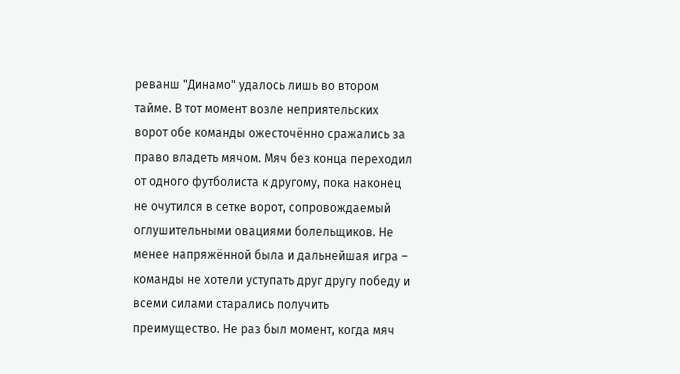реванш "Динамо" удалось лишь во втором тайме. В тот момент возле неприятельских ворот обе команды ожесточённо сражались за право владеть мячом. Мяч без конца переходил от одного футболиста к другому, пока наконец не очутился в сетке ворот, сопровождаемый оглушительными овациями болельщиков. Не менее напряжённой была и дальнейшая игра – команды не хотели уступать друг другу победу и всеми силами старались получить преимущество. Не раз был момент, когда мяч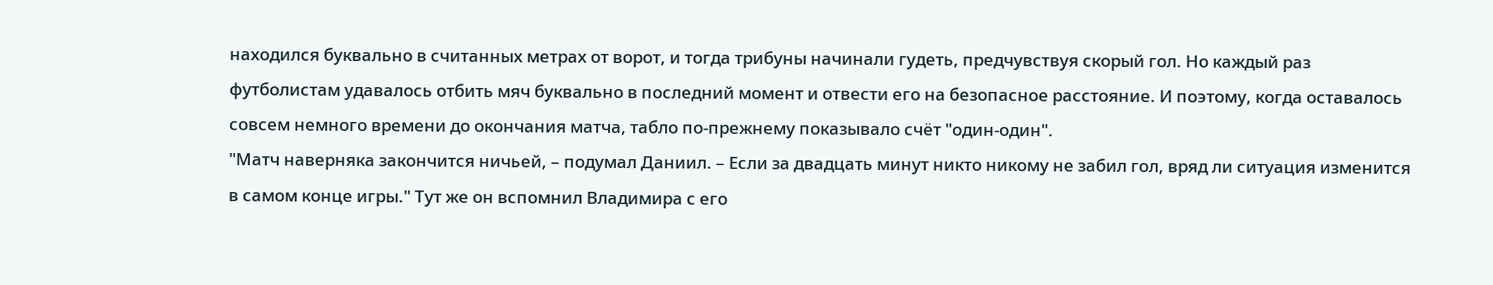находился буквально в считанных метрах от ворот, и тогда трибуны начинали гудеть, предчувствуя скорый гол. Но каждый раз футболистам удавалось отбить мяч буквально в последний момент и отвести его на безопасное расстояние. И поэтому, когда оставалось совсем немного времени до окончания матча, табло по-прежнему показывало счёт "один-один".
"Матч наверняка закончится ничьей, – подумал Даниил. – Если за двадцать минут никто никому не забил гол, вряд ли ситуация изменится в самом конце игры." Тут же он вспомнил Владимира с его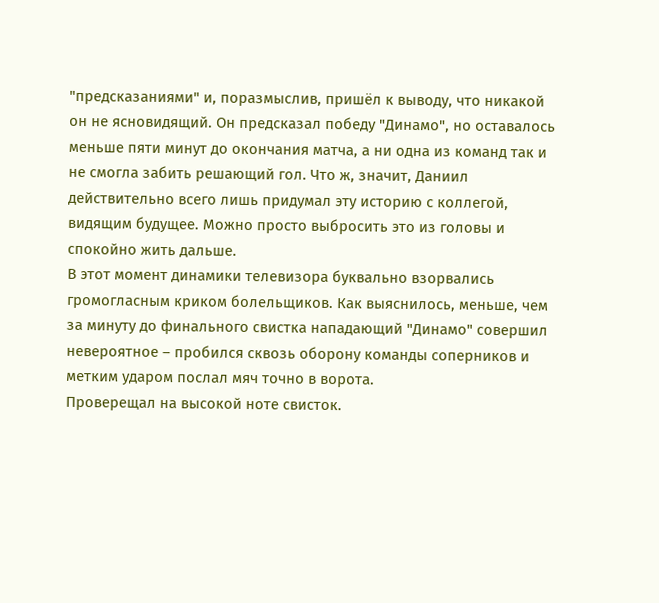"предсказаниями" и, поразмыслив, пришёл к выводу, что никакой он не ясновидящий. Он предсказал победу "Динамо", но оставалось меньше пяти минут до окончания матча, а ни одна из команд так и не смогла забить решающий гол. Что ж, значит, Даниил действительно всего лишь придумал эту историю с коллегой, видящим будущее. Можно просто выбросить это из головы и спокойно жить дальше.
В этот момент динамики телевизора буквально взорвались громогласным криком болельщиков. Как выяснилось, меньше, чем за минуту до финального свистка нападающий "Динамо" совершил невероятное – пробился сквозь оборону команды соперников и метким ударом послал мяч точно в ворота.
Проверещал на высокой ноте свисток.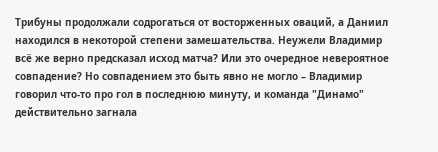Трибуны продолжали содрогаться от восторженных оваций, а Даниил находился в некоторой степени замешательства. Неужели Владимир всё же верно предсказал исход матча? Или это очередное невероятное совпадение? Но совпадением это быть явно не могло – Владимир говорил что-то про гол в последнюю минуту, и команда "Динамо" действительно загнала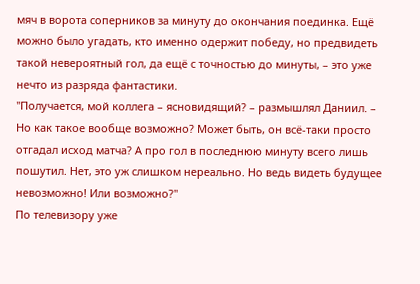мяч в ворота соперников за минуту до окончания поединка. Ещё можно было угадать, кто именно одержит победу, но предвидеть такой невероятный гол, да ещё с точностью до минуты, – это уже нечто из разряда фантастики.
"Получается, мой коллега – ясновидящий? – размышлял Даниил. – Но как такое вообще возможно? Может быть, он всё-таки просто отгадал исход матча? А про гол в последнюю минуту всего лишь пошутил. Нет, это уж слишком нереально. Но ведь видеть будущее невозможно! Или возможно?"
По телевизору уже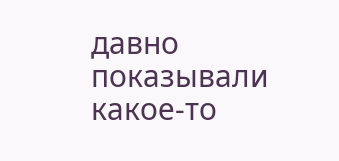давно показывали какое-то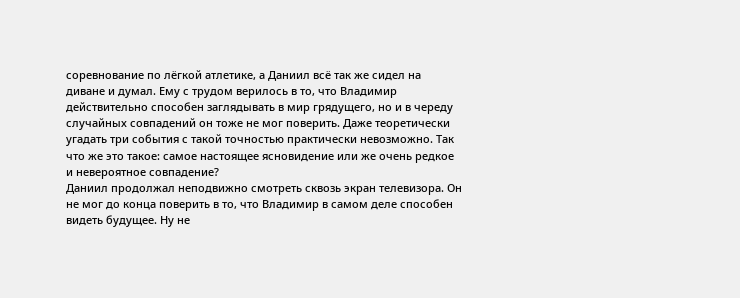соревнование по лёгкой атлетике, а Даниил всё так же сидел на диване и думал. Ему с трудом верилось в то, что Владимир действительно способен заглядывать в мир грядущего, но и в череду случайных совпадений он тоже не мог поверить. Даже теоретически угадать три события с такой точностью практически невозможно. Так что же это такое: самое настоящее ясновидение или же очень редкое и невероятное совпадение?
Даниил продолжал неподвижно смотреть сквозь экран телевизора. Он не мог до конца поверить в то, что Владимир в самом деле способен видеть будущее. Ну не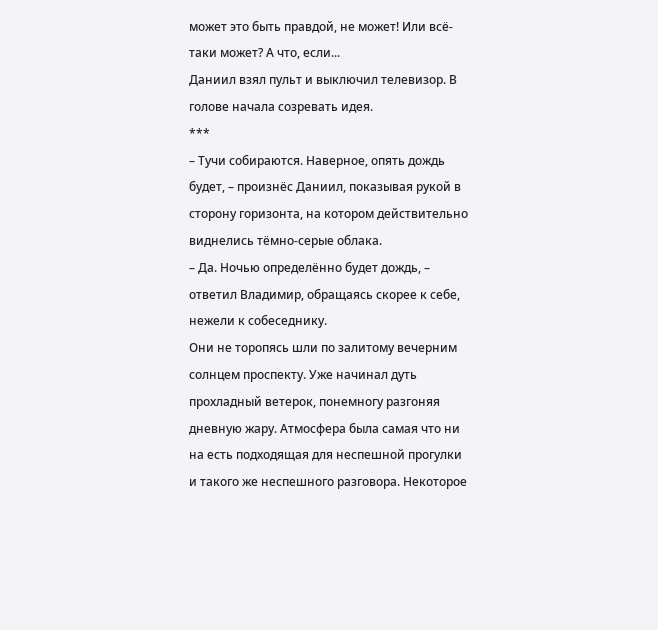может это быть правдой, не может! Или всё-таки может? А что, если...
Даниил взял пульт и выключил телевизор. В голове начала созревать идея.
***
– Тучи собираются. Наверное, опять дождь будет, – произнёс Даниил, показывая рукой в сторону горизонта, на котором действительно виднелись тёмно-серые облака.
– Да. Ночью определённо будет дождь, – ответил Владимир, обращаясь скорее к себе, нежели к собеседнику.
Они не торопясь шли по залитому вечерним солнцем проспекту. Уже начинал дуть прохладный ветерок, понемногу разгоняя дневную жару. Атмосфера была самая что ни на есть подходящая для неспешной прогулки и такого же неспешного разговора. Некоторое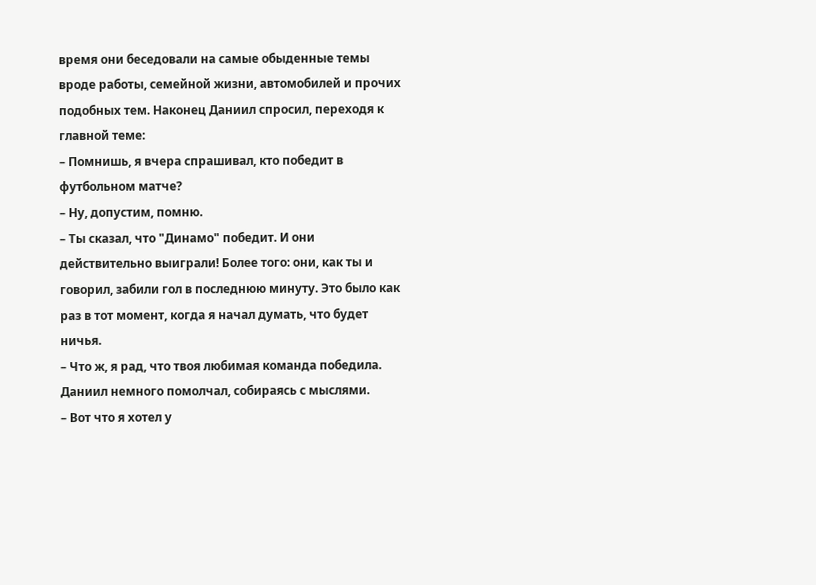время они беседовали на самые обыденные темы вроде работы, семейной жизни, автомобилей и прочих подобных тем. Наконец Даниил спросил, переходя к главной теме:
– Помнишь, я вчера спрашивал, кто победит в футбольном матче?
– Ну, допустим, помню.
– Ты сказал, что "Динамо" победит. И они действительно выиграли! Более того: они, как ты и говорил, забили гол в последнюю минуту. Это было как раз в тот момент, когда я начал думать, что будет ничья.
– Что ж, я рад, что твоя любимая команда победила.
Даниил немного помолчал, собираясь с мыслями.
– Вот что я хотел у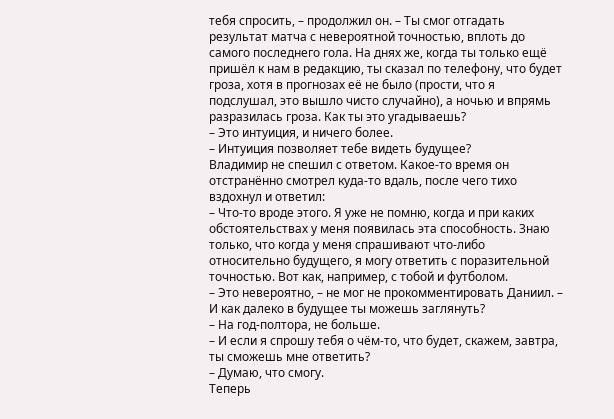тебя спросить, – продолжил он. – Ты смог отгадать результат матча с невероятной точностью, вплоть до самого последнего гола. На днях же, когда ты только ещё пришёл к нам в редакцию, ты сказал по телефону, что будет гроза, хотя в прогнозах её не было (прости, что я подслушал, это вышло чисто случайно), а ночью и впрямь разразилась гроза. Как ты это угадываешь?
– Это интуиция, и ничего более.
– Интуиция позволяет тебе видеть будущее?
Владимир не спешил с ответом. Какое-то время он отстранённо смотрел куда-то вдаль, после чего тихо вздохнул и ответил:
– Что-то вроде этого. Я уже не помню, когда и при каких обстоятельствах у меня появилась эта способность. Знаю только, что когда у меня спрашивают что-либо относительно будущего, я могу ответить с поразительной точностью. Вот как, например, с тобой и футболом.
– Это невероятно, – не мог не прокомментировать Даниил. – И как далеко в будущее ты можешь заглянуть?
– На год-полтора, не больше.
– И если я спрошу тебя о чём-то, что будет, скажем, завтра, ты сможешь мне ответить?
– Думаю, что смогу.
Теперь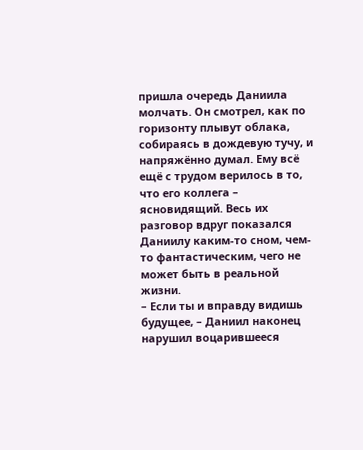пришла очередь Даниила молчать. Он смотрел, как по горизонту плывут облака, собираясь в дождевую тучу, и напряжённо думал. Ему всё ещё с трудом верилось в то, что его коллега – ясновидящий. Весь их разговор вдруг показался Даниилу каким-то сном, чем-то фантастическим, чего не может быть в реальной жизни.
– Если ты и вправду видишь будущее, – Даниил наконец нарушил воцарившееся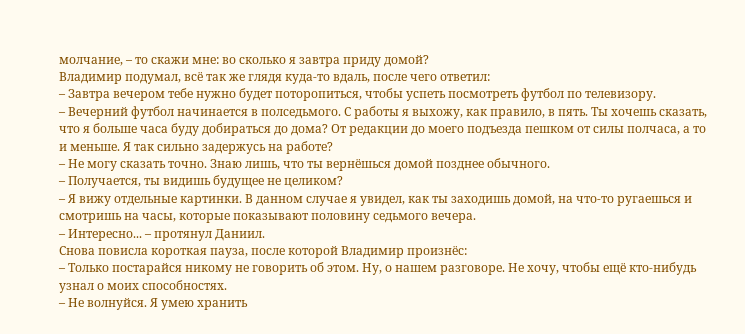молчание, – то скажи мне: во сколько я завтра приду домой?
Владимир подумал, всё так же глядя куда-то вдаль, после чего ответил:
– Завтра вечером тебе нужно будет поторопиться, чтобы успеть посмотреть футбол по телевизору.
– Вечерний футбол начинается в полседьмого. С работы я выхожу, как правило, в пять. Ты хочешь сказать, что я больше часа буду добираться до дома? От редакции до моего подъезда пешком от силы полчаса, а то и меньше. Я так сильно задержусь на работе?
– Не могу сказать точно. Знаю лишь, что ты вернёшься домой позднее обычного.
– Получается, ты видишь будущее не целиком?
– Я вижу отдельные картинки. В данном случае я увидел, как ты заходишь домой, на что-то ругаешься и смотришь на часы, которые показывают половину седьмого вечера.
– Интересно... – протянул Даниил.
Снова повисла короткая пауза, после которой Владимир произнёс:
– Только постарайся никому не говорить об этом. Ну, о нашем разговоре. Не хочу, чтобы ещё кто-нибудь узнал о моих способностях.
– Не волнуйся. Я умею хранить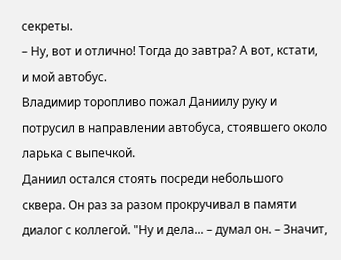секреты.
– Ну, вот и отлично! Тогда до завтра? А вот, кстати, и мой автобус.
Владимир торопливо пожал Даниилу руку и потрусил в направлении автобуса, стоявшего около ларька с выпечкой.
Даниил остался стоять посреди небольшого сквера. Он раз за разом прокручивал в памяти диалог с коллегой. "Ну и дела... – думал он. – Значит,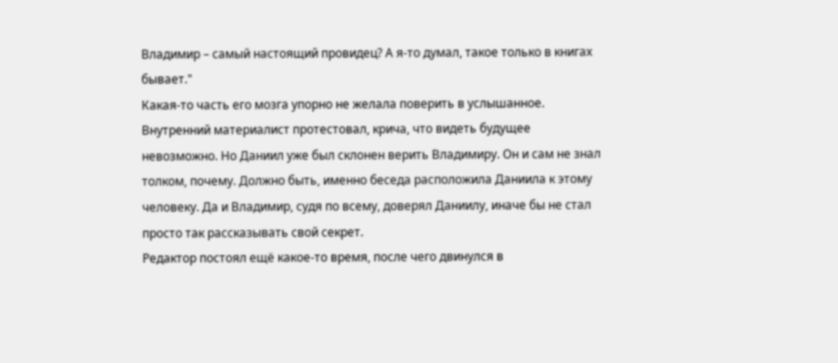Владимир – самый настоящий провидец? А я-то думал, такое только в книгах бывает."
Какая-то часть его мозга упорно не желала поверить в услышанное. Внутренний материалист протестовал, крича, что видеть будущее невозможно. Но Даниил уже был склонен верить Владимиру. Он и сам не знал толком, почему. Должно быть, именно беседа расположила Даниила к этому человеку. Да и Владимир, судя по всему, доверял Даниилу, иначе бы не стал просто так рассказывать свой секрет.
Редактор постоял ещё какое-то время, после чего двинулся в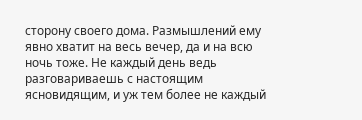сторону своего дома. Размышлений ему явно хватит на весь вечер, да и на всю ночь тоже. Не каждый день ведь разговариваешь с настоящим ясновидящим, и уж тем более не каждый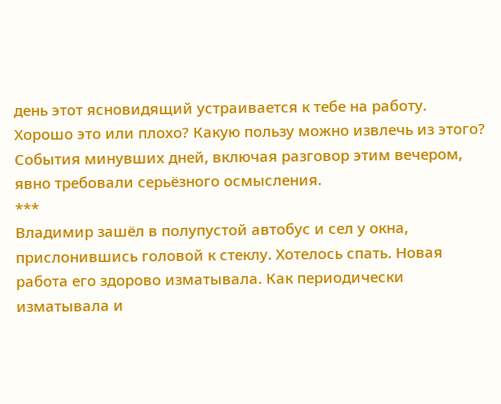день этот ясновидящий устраивается к тебе на работу.
Хорошо это или плохо? Какую пользу можно извлечь из этого? События минувших дней, включая разговор этим вечером, явно требовали серьёзного осмысления.
***
Владимир зашёл в полупустой автобус и сел у окна, прислонившись головой к стеклу. Хотелось спать. Новая работа его здорово изматывала. Как периодически изматывала и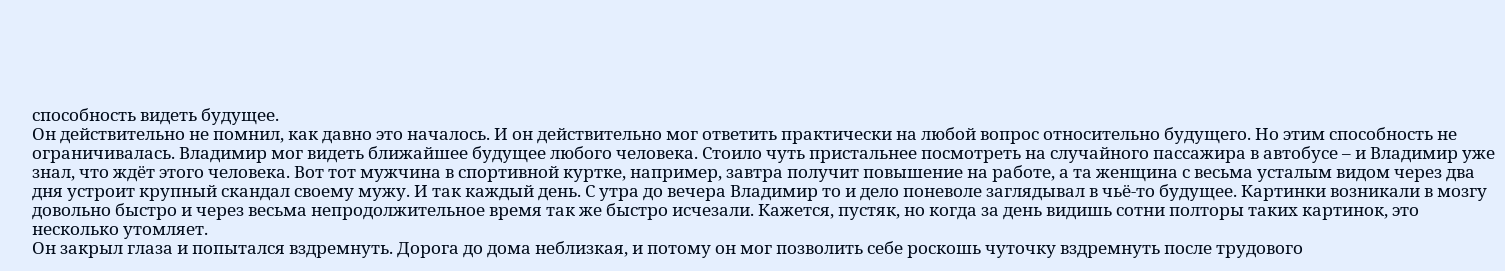способность видеть будущее.
Он действительно не помнил, как давно это началось. И он действительно мог ответить практически на любой вопрос относительно будущего. Но этим способность не ограничивалась. Владимир мог видеть ближайшее будущее любого человека. Стоило чуть пристальнее посмотреть на случайного пассажира в автобусе – и Владимир уже знал, что ждёт этого человека. Вот тот мужчина в спортивной куртке, например, завтра получит повышение на работе, а та женщина с весьма усталым видом через два дня устроит крупный скандал своему мужу. И так каждый день. С утра до вечера Владимир то и дело поневоле заглядывал в чьё-то будущее. Картинки возникали в мозгу довольно быстро и через весьма непродолжительное время так же быстро исчезали. Кажется, пустяк, но когда за день видишь сотни полторы таких картинок, это несколько утомляет.
Он закрыл глаза и попытался вздремнуть. Дорога до дома неблизкая, и потому он мог позволить себе роскошь чуточку вздремнуть после трудового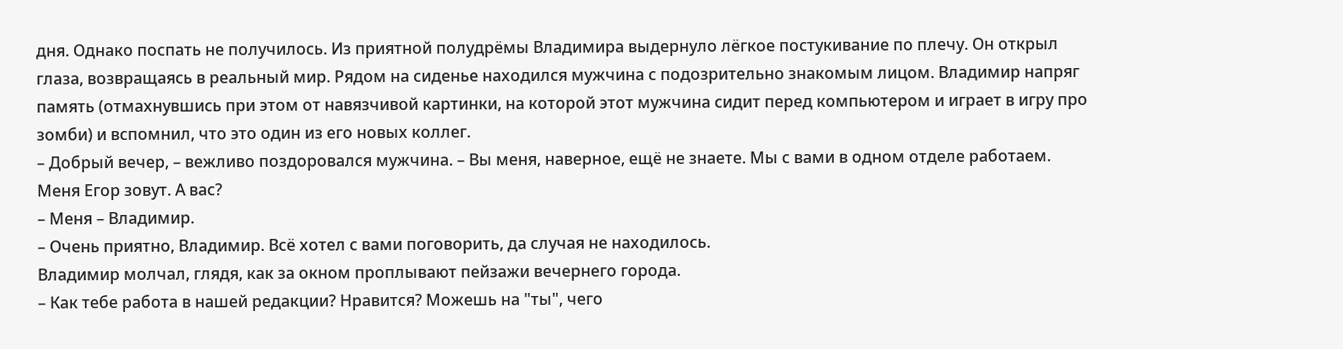дня. Однако поспать не получилось. Из приятной полудрёмы Владимира выдернуло лёгкое постукивание по плечу. Он открыл глаза, возвращаясь в реальный мир. Рядом на сиденье находился мужчина с подозрительно знакомым лицом. Владимир напряг память (отмахнувшись при этом от навязчивой картинки, на которой этот мужчина сидит перед компьютером и играет в игру про зомби) и вспомнил, что это один из его новых коллег.
– Добрый вечер, – вежливо поздоровался мужчина. – Вы меня, наверное, ещё не знаете. Мы с вами в одном отделе работаем. Меня Егор зовут. А вас?
– Меня – Владимир.
– Очень приятно, Владимир. Всё хотел с вами поговорить, да случая не находилось.
Владимир молчал, глядя, как за окном проплывают пейзажи вечернего города.
– Как тебе работа в нашей редакции? Нравится? Можешь на "ты", чего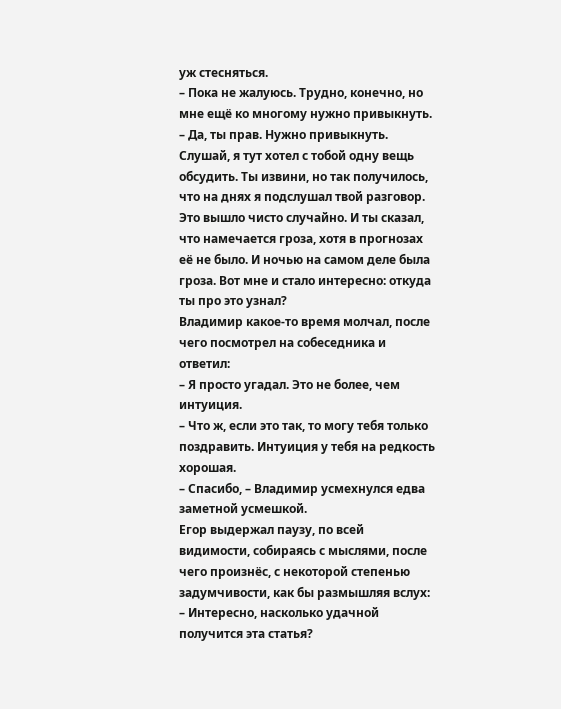уж стесняться.
– Пока не жалуюсь. Трудно, конечно, но мне ещё ко многому нужно привыкнуть.
– Да, ты прав. Нужно привыкнуть. Слушай, я тут хотел с тобой одну вещь обсудить. Ты извини, но так получилось, что на днях я подслушал твой разговор. Это вышло чисто случайно. И ты сказал, что намечается гроза, хотя в прогнозах её не было. И ночью на самом деле была гроза. Вот мне и стало интересно: откуда ты про это узнал?
Владимир какое-то время молчал, после чего посмотрел на собеседника и ответил:
– Я просто угадал. Это не более, чем интуиция.
– Что ж, если это так, то могу тебя только поздравить. Интуиция у тебя на редкость хорошая.
– Спасибо, – Владимир усмехнулся едва заметной усмешкой.
Егор выдержал паузу, по всей видимости, собираясь с мыслями, после чего произнёс, с некоторой степенью задумчивости, как бы размышляя вслух:
– Интересно, насколько удачной получится эта статья?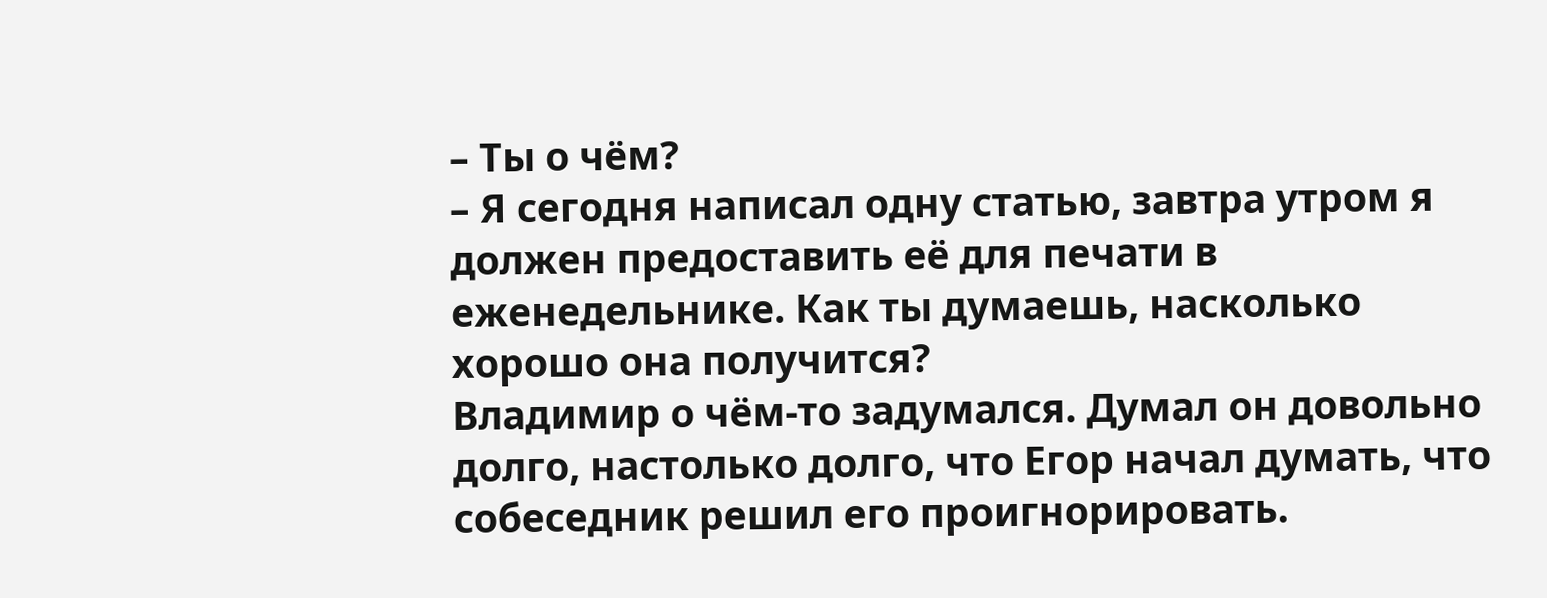– Ты о чём?
– Я сегодня написал одну статью, завтра утром я должен предоставить её для печати в еженедельнике. Как ты думаешь, насколько хорошо она получится?
Владимир о чём-то задумался. Думал он довольно долго, настолько долго, что Егор начал думать, что собеседник решил его проигнорировать.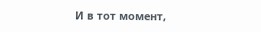И в тот момент,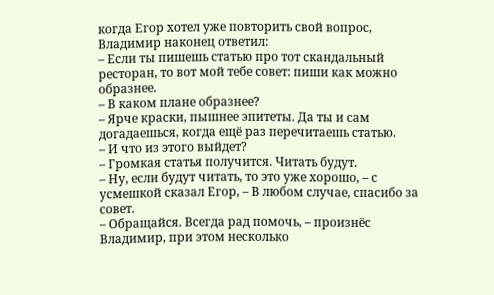когда Егор хотел уже повторить свой вопрос, Владимир наконец ответил:
– Если ты пишешь статью про тот скандальный ресторан, то вот мой тебе совет: пиши как можно образнее.
– В каком плане образнее?
– Ярче краски, пышнее эпитеты. Да ты и сам догадаешься, когда ещё раз перечитаешь статью.
– И что из этого выйдет?
– Громкая статья получится. Читать будут.
– Ну, если будут читать, то это уже хорошо, – с усмешкой сказал Егор, – В любом случае, спасибо за совет.
– Обращайся. Всегда рад помочь, – произнёс Владимир, при этом несколько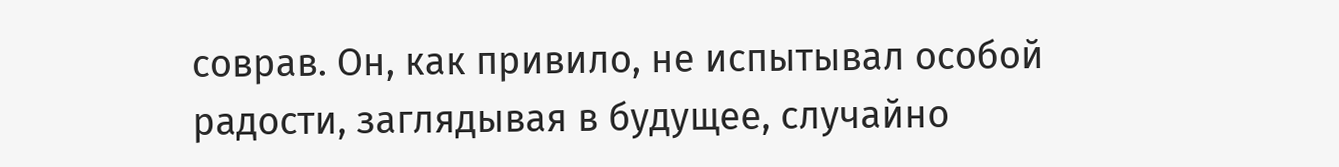соврав. Он, как привило, не испытывал особой радости, заглядывая в будущее, случайно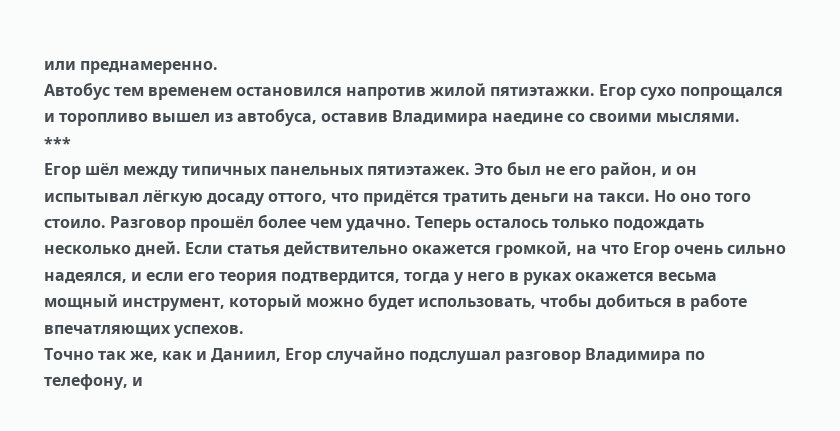или преднамеренно.
Автобус тем временем остановился напротив жилой пятиэтажки. Егор сухо попрощался и торопливо вышел из автобуса, оставив Владимира наедине со своими мыслями.
***
Егор шёл между типичных панельных пятиэтажек. Это был не его район, и он испытывал лёгкую досаду оттого, что придётся тратить деньги на такси. Но оно того стоило. Разговор прошёл более чем удачно. Теперь осталось только подождать несколько дней. Если статья действительно окажется громкой, на что Егор очень сильно надеялся, и если его теория подтвердится, тогда у него в руках окажется весьма мощный инструмент, который можно будет использовать, чтобы добиться в работе впечатляющих успехов.
Точно так же, как и Даниил, Егор случайно подслушал разговор Владимира по телефону, и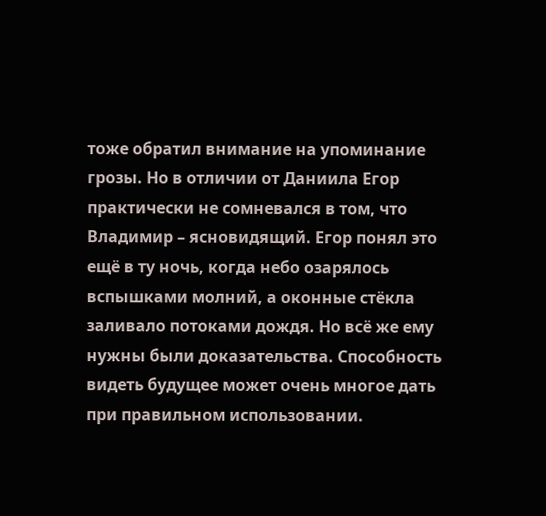тоже обратил внимание на упоминание грозы. Но в отличии от Даниила Егор практически не сомневался в том, что Владимир – ясновидящий. Егор понял это ещё в ту ночь, когда небо озарялось вспышками молний, а оконные стёкла заливало потоками дождя. Но всё же ему нужны были доказательства. Способность видеть будущее может очень многое дать при правильном использовании.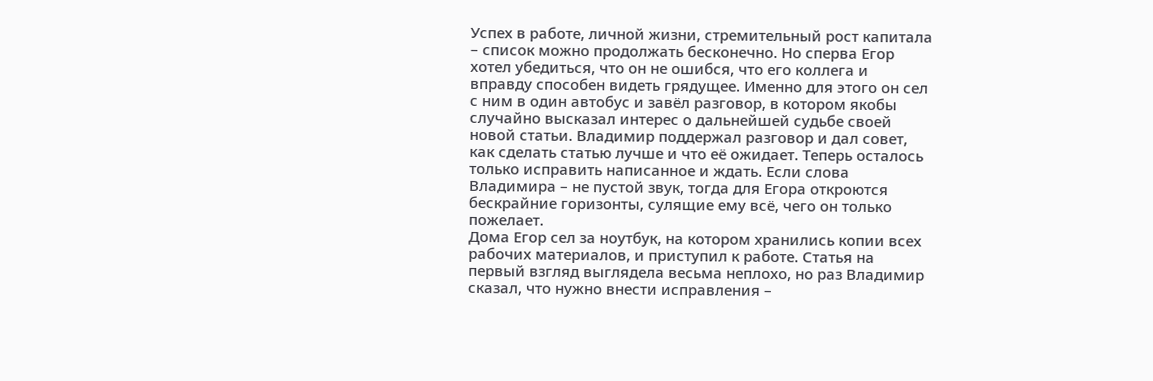Успех в работе, личной жизни, стремительный рост капитала – список можно продолжать бесконечно. Но сперва Егор хотел убедиться, что он не ошибся, что его коллега и вправду способен видеть грядущее. Именно для этого он сел с ним в один автобус и завёл разговор, в котором якобы случайно высказал интерес о дальнейшей судьбе своей новой статьи. Владимир поддержал разговор и дал совет, как сделать статью лучше и что её ожидает. Теперь осталось только исправить написанное и ждать. Если слова Владимира – не пустой звук, тогда для Егора откроются бескрайние горизонты, сулящие ему всё, чего он только пожелает.
Дома Егор сел за ноутбук, на котором хранились копии всех рабочих материалов, и приступил к работе. Статья на первый взгляд выглядела весьма неплохо, но раз Владимир сказал, что нужно внести исправления –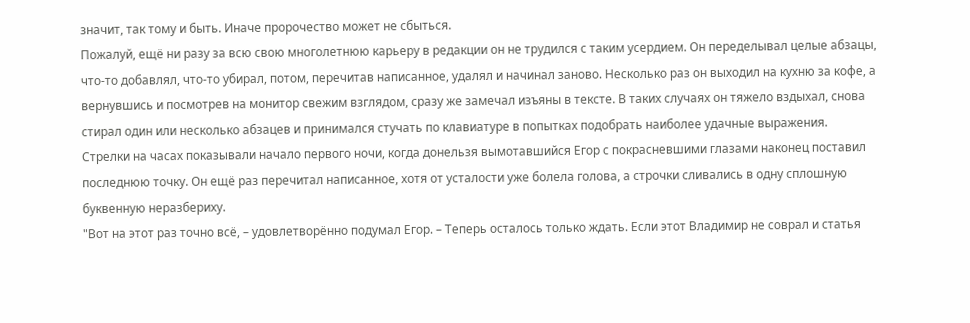значит, так тому и быть. Иначе пророчество может не сбыться.
Пожалуй, ещё ни разу за всю свою многолетнюю карьеру в редакции он не трудился с таким усердием. Он переделывал целые абзацы, что-то добавлял, что-то убирал, потом, перечитав написанное, удалял и начинал заново. Несколько раз он выходил на кухню за кофе, а вернувшись и посмотрев на монитор свежим взглядом, сразу же замечал изъяны в тексте. В таких случаях он тяжело вздыхал, снова стирал один или несколько абзацев и принимался стучать по клавиатуре в попытках подобрать наиболее удачные выражения.
Стрелки на часах показывали начало первого ночи, когда донельзя вымотавшийся Егор с покрасневшими глазами наконец поставил последнюю точку. Он ещё раз перечитал написанное, хотя от усталости уже болела голова, а строчки сливались в одну сплошную буквенную неразбериху.
"Вот на этот раз точно всё, – удовлетворённо подумал Егор. – Теперь осталось только ждать. Если этот Владимир не соврал и статья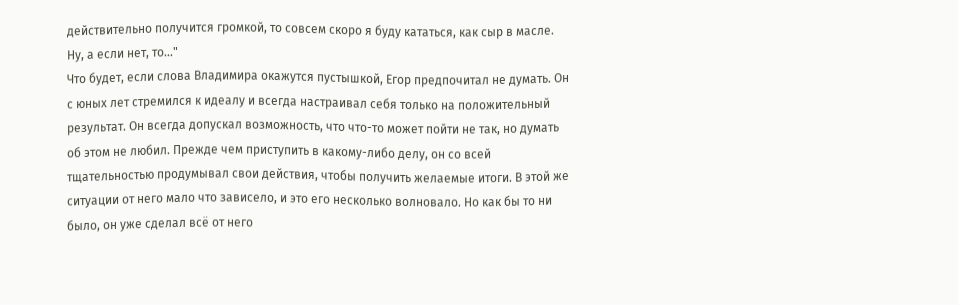действительно получится громкой, то совсем скоро я буду кататься, как сыр в масле. Ну, а если нет, то..."
Что будет, если слова Владимира окажутся пустышкой, Егор предпочитал не думать. Он с юных лет стремился к идеалу и всегда настраивал себя только на положительный результат. Он всегда допускал возможность, что что-то может пойти не так, но думать об этом не любил. Прежде чем приступить в какому-либо делу, он со всей тщательностью продумывал свои действия, чтобы получить желаемые итоги. В этой же ситуации от него мало что зависело, и это его несколько волновало. Но как бы то ни было, он уже сделал всё от него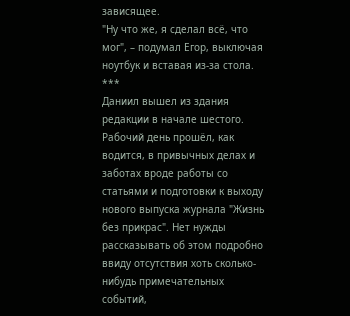зависящее.
"Ну что же, я сделал всё, что мог", – подумал Егор, выключая ноутбук и вставая из-за стола.
***
Даниил вышел из здания редакции в начале шестого. Рабочий день прошёл, как водится, в привычных делах и заботах вроде работы со статьями и подготовки к выходу нового выпуска журнала "Жизнь без прикрас". Нет нужды рассказывать об этом подробно ввиду отсутствия хоть сколько-нибудь примечательных событий,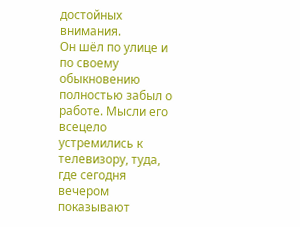достойных внимания.
Он шёл по улице и по своему обыкновению полностью забыл о работе. Мысли его всецело устремились к телевизору, туда, где сегодня вечером показывают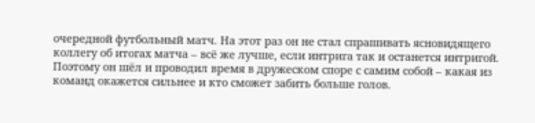очередной футбольный матч. На этот раз он не стал спрашивать ясновидящего коллегу об итогах матча – всё же лучше, если интрига так и останется интригой. Поэтому он шёл и проводил время в дружеском споре с самим собой – какая из команд окажется сильнее и кто сможет забить больше голов.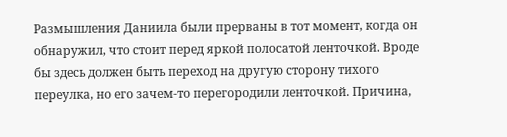Размышления Даниила были прерваны в тот момент, когда он обнаружил, что стоит перед яркой полосатой ленточкой. Вроде бы здесь должен быть переход на другую сторону тихого переулка, но его зачем-то перегородили ленточкой. Причина,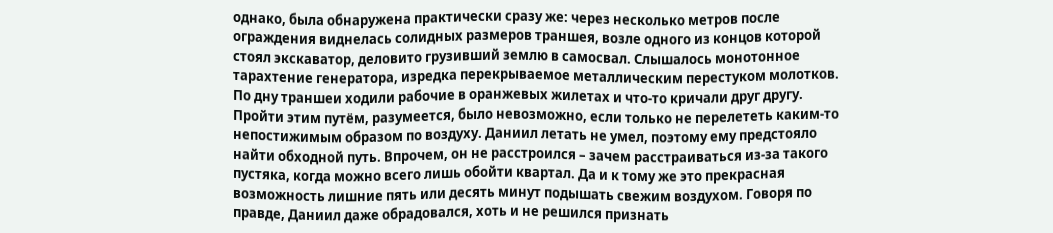однако, была обнаружена практически сразу же: через несколько метров после ограждения виднелась солидных размеров траншея, возле одного из концов которой стоял экскаватор, деловито грузивший землю в самосвал. Слышалось монотонное тарахтение генератора, изредка перекрываемое металлическим перестуком молотков. По дну траншеи ходили рабочие в оранжевых жилетах и что-то кричали друг другу.
Пройти этим путём, разумеется, было невозможно, если только не перелететь каким-то непостижимым образом по воздуху. Даниил летать не умел, поэтому ему предстояло найти обходной путь. Впрочем, он не расстроился – зачем расстраиваться из-за такого пустяка, когда можно всего лишь обойти квартал. Да и к тому же это прекрасная возможность лишние пять или десять минут подышать свежим воздухом. Говоря по правде, Даниил даже обрадовался, хоть и не решился признать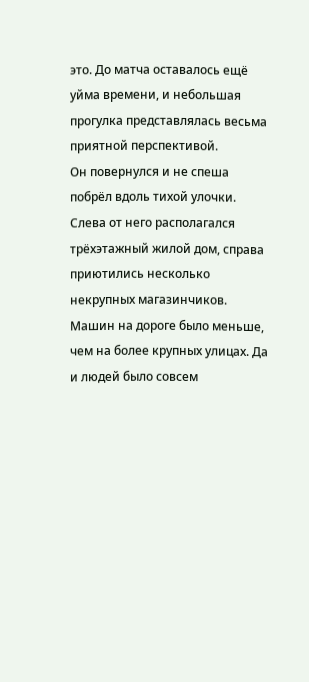это. До матча оставалось ещё уйма времени, и небольшая прогулка представлялась весьма приятной перспективой.
Он повернулся и не спеша побрёл вдоль тихой улочки. Слева от него располагался трёхэтажный жилой дом, справа приютились несколько некрупных магазинчиков. Машин на дороге было меньше, чем на более крупных улицах. Да и людей было совсем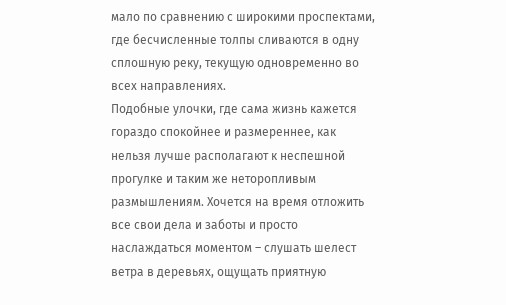мало по сравнению с широкими проспектами, где бесчисленные толпы сливаются в одну сплошную реку, текущую одновременно во всех направлениях.
Подобные улочки, где сама жизнь кажется гораздо спокойнее и размереннее, как нельзя лучше располагают к неспешной прогулке и таким же неторопливым размышлениям. Хочется на время отложить все свои дела и заботы и просто наслаждаться моментом – слушать шелест ветра в деревьях, ощущать приятную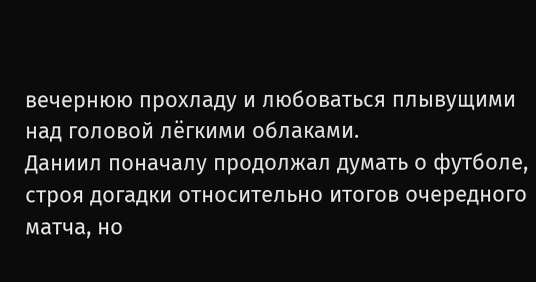вечернюю прохладу и любоваться плывущими над головой лёгкими облаками.
Даниил поначалу продолжал думать о футболе, строя догадки относительно итогов очередного матча, но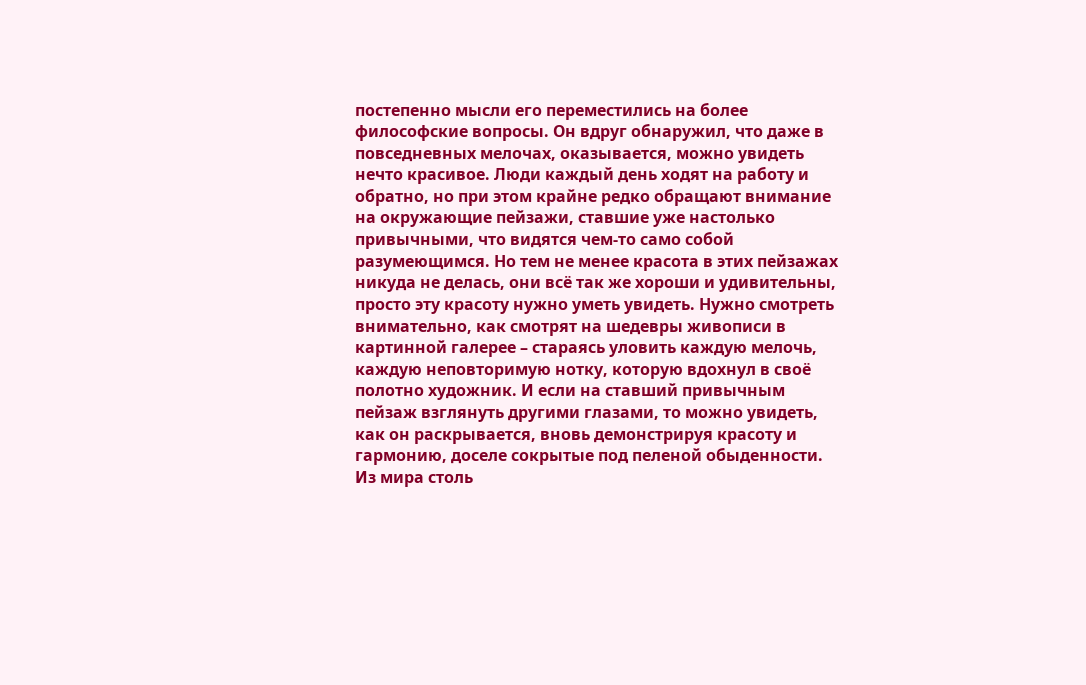постепенно мысли его переместились на более философские вопросы. Он вдруг обнаружил, что даже в повседневных мелочах, оказывается, можно увидеть нечто красивое. Люди каждый день ходят на работу и обратно, но при этом крайне редко обращают внимание на окружающие пейзажи, ставшие уже настолько привычными, что видятся чем-то само собой разумеющимся. Но тем не менее красота в этих пейзажах никуда не делась, они всё так же хороши и удивительны, просто эту красоту нужно уметь увидеть. Нужно смотреть внимательно, как смотрят на шедевры живописи в картинной галерее – стараясь уловить каждую мелочь, каждую неповторимую нотку, которую вдохнул в своё полотно художник. И если на ставший привычным пейзаж взглянуть другими глазами, то можно увидеть, как он раскрывается, вновь демонстрируя красоту и гармонию, доселе сокрытые под пеленой обыденности.
Из мира столь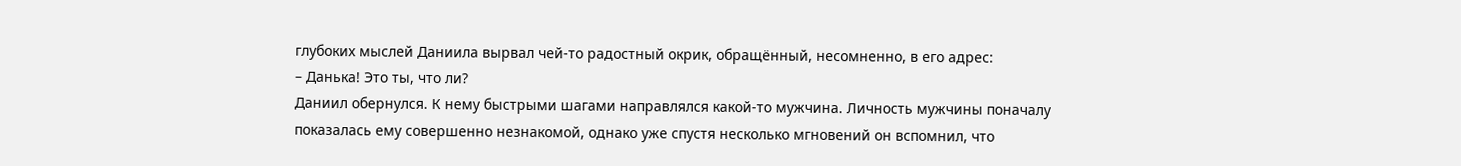глубоких мыслей Даниила вырвал чей-то радостный окрик, обращённый, несомненно, в его адрес:
– Данька! Это ты, что ли?
Даниил обернулся. К нему быстрыми шагами направлялся какой-то мужчина. Личность мужчины поначалу показалась ему совершенно незнакомой, однако уже спустя несколько мгновений он вспомнил, что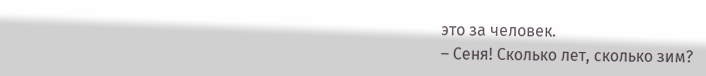это за человек.
– Сеня! Сколько лет, сколько зим?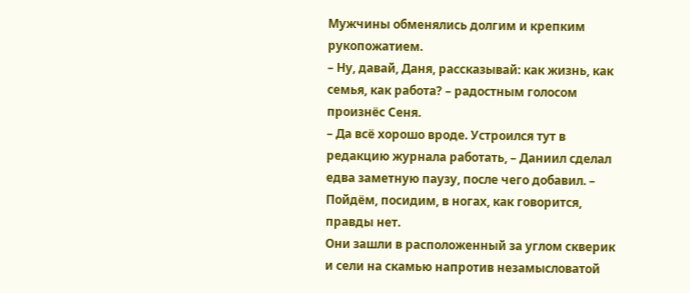Мужчины обменялись долгим и крепким рукопожатием.
– Ну, давай, Даня, рассказывай: как жизнь, как семья, как работа? – радостным голосом произнёс Сеня.
– Да всё хорошо вроде. Устроился тут в редакцию журнала работать, – Даниил сделал едва заметную паузу, после чего добавил. – Пойдём, посидим, в ногах, как говорится, правды нет.
Они зашли в расположенный за углом скверик и сели на скамью напротив незамысловатой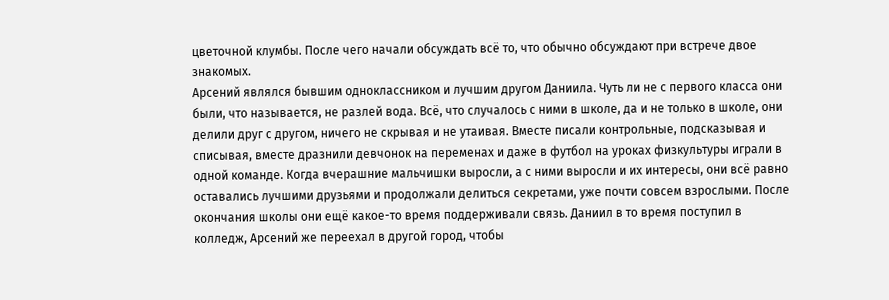цветочной клумбы. После чего начали обсуждать всё то, что обычно обсуждают при встрече двое знакомых.
Арсений являлся бывшим одноклассником и лучшим другом Даниила. Чуть ли не с первого класса они были, что называется, не разлей вода. Всё, что случалось с ними в школе, да и не только в школе, они делили друг с другом, ничего не скрывая и не утаивая. Вместе писали контрольные, подсказывая и списывая, вместе дразнили девчонок на переменах и даже в футбол на уроках физкультуры играли в одной команде. Когда вчерашние мальчишки выросли, а с ними выросли и их интересы, они всё равно оставались лучшими друзьями и продолжали делиться секретами, уже почти совсем взрослыми. После окончания школы они ещё какое-то время поддерживали связь. Даниил в то время поступил в колледж, Арсений же переехал в другой город, чтобы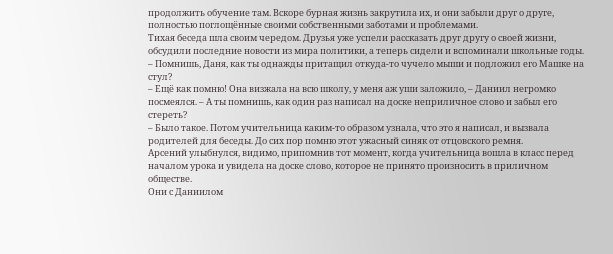продолжить обучение там. Вскоре бурная жизнь закрутила их, и они забыли друг о друге, полностью поглощённые своими собственными заботами и проблемами.
Тихая беседа шла своим чередом. Друзья уже успели рассказать друг другу о своей жизни, обсудили последние новости из мира политики, а теперь сидели и вспоминали школьные годы.
– Помнишь, Даня, как ты однажды притащил откуда-то чучело мыши и подложил его Машке на стул?
– Ещё как помню! Она визжала на всю школу, у меня аж уши заложило, – Даниил негромко посмеялся. – А ты помнишь, как один раз написал на доске неприличное слово и забыл его стереть?
– Было такое. Потом учительница каким-то образом узнала, что это я написал, и вызвала родителей для беседы. До сих пор помню этот ужасный синяк от отцовского ремня.
Арсений улыбнулся, видимо, припомнив тот момент, когда учительница вошла в класс перед началом урока и увидела на доске слово, которое не принято произносить в приличном обществе.
Они с Даниилом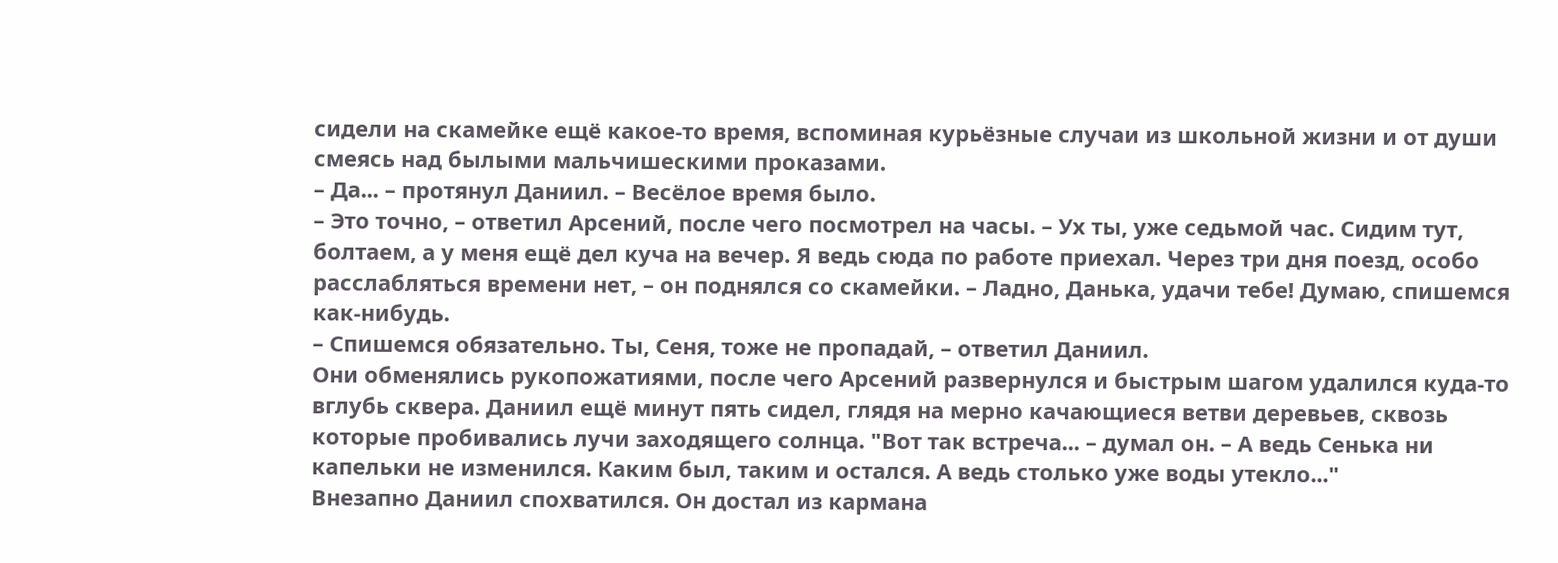сидели на скамейке ещё какое-то время, вспоминая курьёзные случаи из школьной жизни и от души смеясь над былыми мальчишескими проказами.
– Да... – протянул Даниил. – Весёлое время было.
– Это точно, – ответил Арсений, после чего посмотрел на часы. – Ух ты, уже седьмой час. Сидим тут, болтаем, а у меня ещё дел куча на вечер. Я ведь сюда по работе приехал. Через три дня поезд, особо расслабляться времени нет, – он поднялся со скамейки. – Ладно, Данька, удачи тебе! Думаю, спишемся как-нибудь.
– Спишемся обязательно. Ты, Сеня, тоже не пропадай, – ответил Даниил.
Они обменялись рукопожатиями, после чего Арсений развернулся и быстрым шагом удалился куда-то вглубь сквера. Даниил ещё минут пять сидел, глядя на мерно качающиеся ветви деревьев, сквозь которые пробивались лучи заходящего солнца. "Вот так встреча... – думал он. – А ведь Сенька ни капельки не изменился. Каким был, таким и остался. А ведь столько уже воды утекло..."
Внезапно Даниил спохватился. Он достал из кармана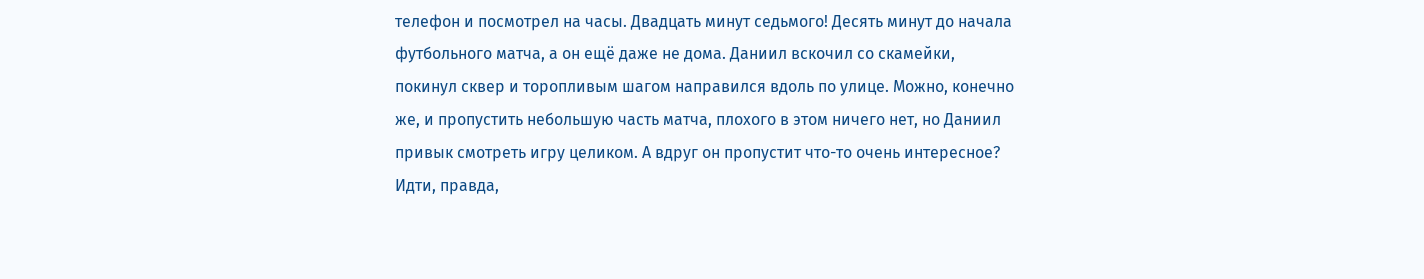телефон и посмотрел на часы. Двадцать минут седьмого! Десять минут до начала футбольного матча, а он ещё даже не дома. Даниил вскочил со скамейки, покинул сквер и торопливым шагом направился вдоль по улице. Можно, конечно же, и пропустить небольшую часть матча, плохого в этом ничего нет, но Даниил привык смотреть игру целиком. А вдруг он пропустит что-то очень интересное? Идти, правда,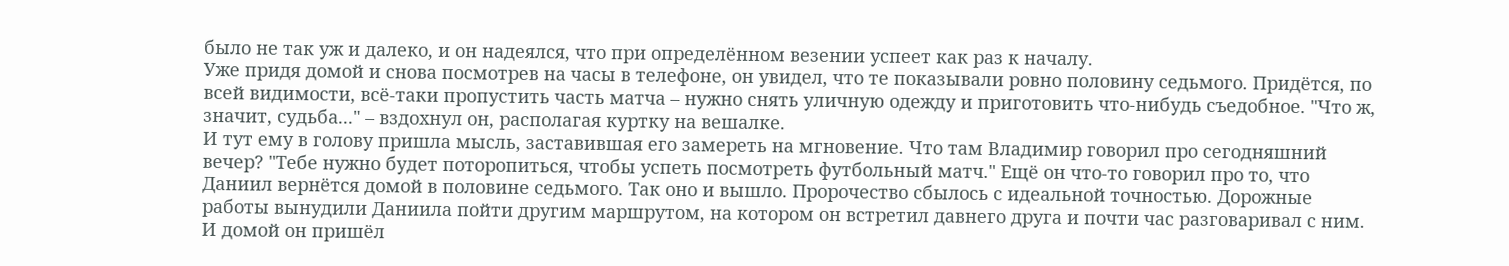было не так уж и далеко, и он надеялся, что при определённом везении успеет как раз к началу.
Уже придя домой и снова посмотрев на часы в телефоне, он увидел, что те показывали ровно половину седьмого. Придётся, по всей видимости, всё-таки пропустить часть матча – нужно снять уличную одежду и приготовить что-нибудь съедобное. "Что ж, значит, судьба..." – вздохнул он, располагая куртку на вешалке.
И тут ему в голову пришла мысль, заставившая его замереть на мгновение. Что там Владимир говорил про сегодняшний вечер? "Тебе нужно будет поторопиться, чтобы успеть посмотреть футбольный матч." Ещё он что-то говорил про то, что Даниил вернётся домой в половине седьмого. Так оно и вышло. Пророчество сбылось с идеальной точностью. Дорожные работы вынудили Даниила пойти другим маршрутом, на котором он встретил давнего друга и почти час разговаривал с ним. И домой он пришёл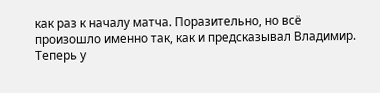как раз к началу матча. Поразительно, но всё произошло именно так, как и предсказывал Владимир.
Теперь у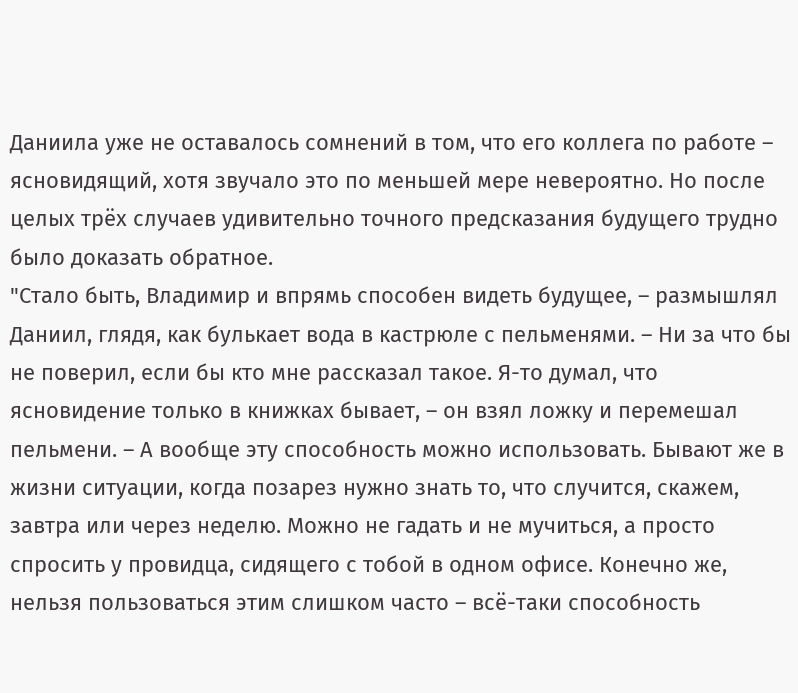Даниила уже не оставалось сомнений в том, что его коллега по работе – ясновидящий, хотя звучало это по меньшей мере невероятно. Но после целых трёх случаев удивительно точного предсказания будущего трудно было доказать обратное.
"Стало быть, Владимир и впрямь способен видеть будущее, – размышлял Даниил, глядя, как булькает вода в кастрюле с пельменями. – Ни за что бы не поверил, если бы кто мне рассказал такое. Я-то думал, что ясновидение только в книжках бывает, – он взял ложку и перемешал пельмени. – А вообще эту способность можно использовать. Бывают же в жизни ситуации, когда позарез нужно знать то, что случится, скажем, завтра или через неделю. Можно не гадать и не мучиться, а просто спросить у провидца, сидящего с тобой в одном офисе. Конечно же, нельзя пользоваться этим слишком часто – всё-таки способность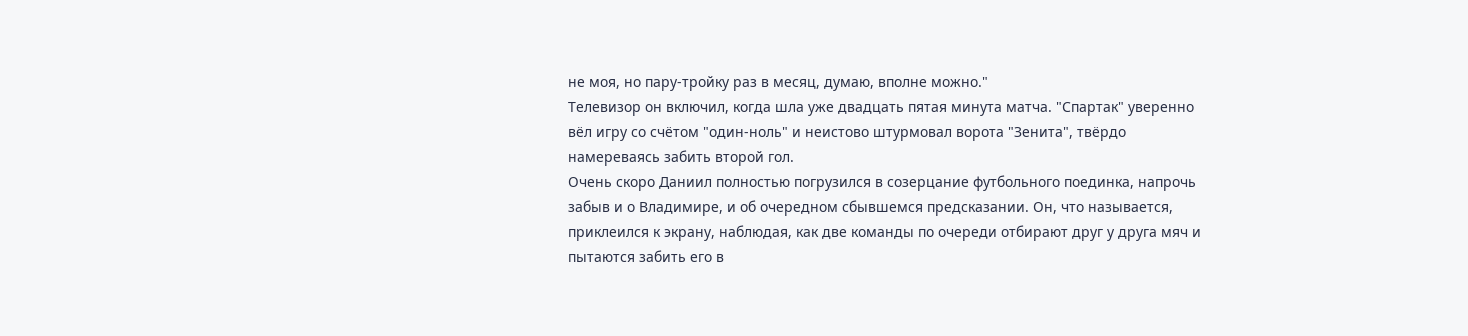не моя, но пару-тройку раз в месяц, думаю, вполне можно."
Телевизор он включил, когда шла уже двадцать пятая минута матча. "Спартак" уверенно вёл игру со счётом "один-ноль" и неистово штурмовал ворота "Зенита", твёрдо намереваясь забить второй гол.
Очень скоро Даниил полностью погрузился в созерцание футбольного поединка, напрочь забыв и о Владимире, и об очередном сбывшемся предсказании. Он, что называется, приклеился к экрану, наблюдая, как две команды по очереди отбирают друг у друга мяч и пытаются забить его в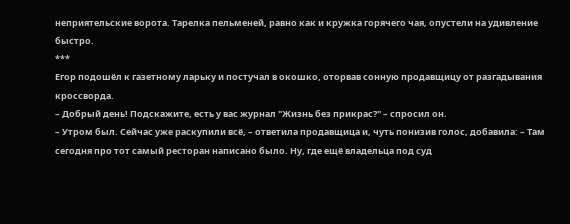неприятельские ворота. Тарелка пельменей, равно как и кружка горячего чая, опустели на удивление быстро.
***
Егор подошёл к газетному ларьку и постучал в окошко, оторвав сонную продавщицу от разгадывания кроссворда.
– Добрый день! Подскажите, есть у вас журнал "Жизнь без прикрас?" – спросил он.
– Утром был. Сейчас уже раскупили всё, – ответила продавщица и, чуть понизив голос, добавила: – Там сегодня про тот самый ресторан написано было. Ну, где ещё владельца под суд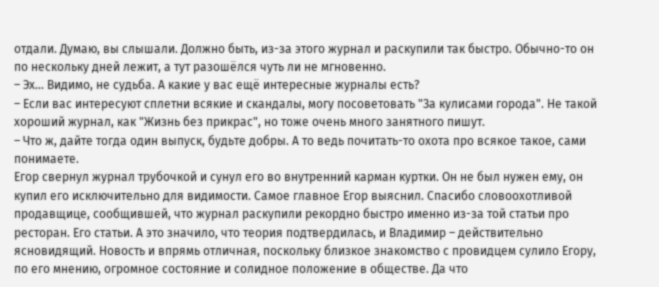отдали. Думаю, вы слышали. Должно быть, из-за этого журнал и раскупили так быстро. Обычно-то он по нескольку дней лежит, а тут разошёлся чуть ли не мгновенно.
– Эх... Видимо, не судьба. А какие у вас ещё интересные журналы есть?
– Если вас интересуют сплетни всякие и скандалы, могу посоветовать "За кулисами города". Не такой хороший журнал, как "Жизнь без прикрас", но тоже очень много занятного пишут.
– Что ж, дайте тогда один выпуск, будьте добры. А то ведь почитать-то охота про всякое такое, сами понимаете.
Егор свернул журнал трубочкой и сунул его во внутренний карман куртки. Он не был нужен ему, он купил его исключительно для видимости. Самое главное Егор выяснил. Спасибо словоохотливой продавщице, сообщившей, что журнал раскупили рекордно быстро именно из-за той статьи про ресторан. Его статьи. А это значило, что теория подтвердилась, и Владимир – действительно ясновидящий. Новость и впрямь отличная, поскольку близкое знакомство с провидцем сулило Егору, по его мнению, огромное состояние и солидное положение в обществе. Да что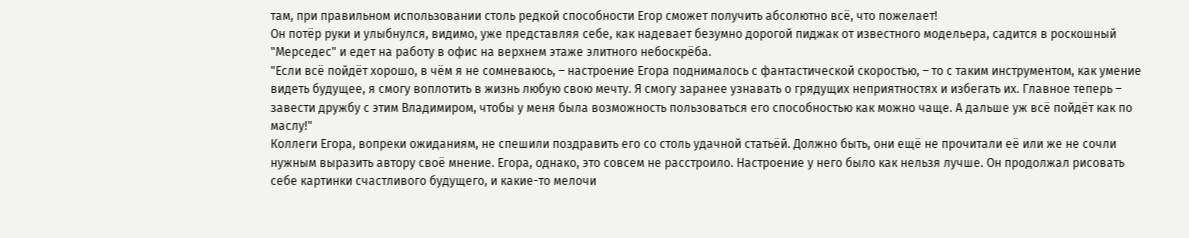там, при правильном использовании столь редкой способности Егор сможет получить абсолютно всё, что пожелает!
Он потёр руки и улыбнулся, видимо, уже представляя себе, как надевает безумно дорогой пиджак от известного модельера, садится в роскошный "Мерседес" и едет на работу в офис на верхнем этаже элитного небоскрёба.
"Если всё пойдёт хорошо, в чём я не сомневаюсь, – настроение Егора поднималось с фантастической скоростью, – то с таким инструментом, как умение видеть будущее, я смогу воплотить в жизнь любую свою мечту. Я смогу заранее узнавать о грядущих неприятностях и избегать их. Главное теперь – завести дружбу с этим Владимиром, чтобы у меня была возможность пользоваться его способностью как можно чаще. А дальше уж всё пойдёт как по маслу!"
Коллеги Егора, вопреки ожиданиям, не спешили поздравить его со столь удачной статьёй. Должно быть, они ещё не прочитали её или же не сочли нужным выразить автору своё мнение. Егора, однако, это совсем не расстроило. Настроение у него было как нельзя лучше. Он продолжал рисовать себе картинки счастливого будущего, и какие-то мелочи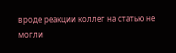вроде реакции коллег на статью не могли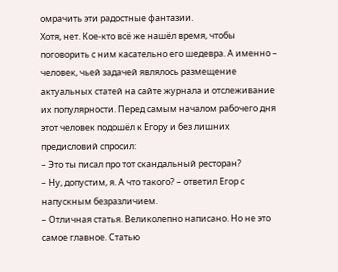омрачить эти радостные фантазии.
Хотя, нет. Кое-кто всё же нашёл время, чтобы поговорить с ним касательно его шедевра. А именно – человек, чьей задачей являлось размещение актуальных статей на сайте журнала и отслеживание их популярности. Перед самым началом рабочего дня этот человек подошёл к Егору и без лишних предисловий спросил:
– Это ты писал про тот скандальный ресторан?
– Ну, допустим, я. А что такого? – ответил Егор с напускным безразличием.
– Отличная статья. Великолепно написано. Но не это самое главное. Статью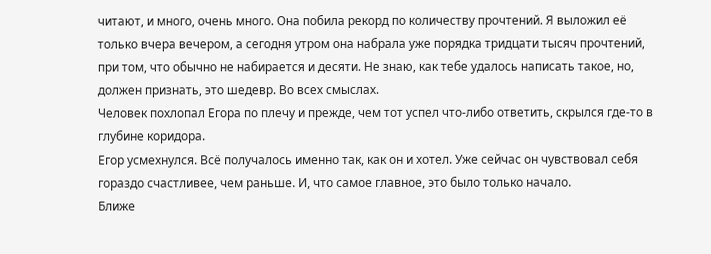читают, и много, очень много. Она побила рекорд по количеству прочтений. Я выложил её только вчера вечером, а сегодня утром она набрала уже порядка тридцати тысяч прочтений, при том, что обычно не набирается и десяти. Не знаю, как тебе удалось написать такое, но, должен признать, это шедевр. Во всех смыслах.
Человек похлопал Егора по плечу и прежде, чем тот успел что-либо ответить, скрылся где-то в глубине коридора.
Егор усмехнулся. Всё получалось именно так, как он и хотел. Уже сейчас он чувствовал себя гораздо счастливее, чем раньше. И, что самое главное, это было только начало.
Ближе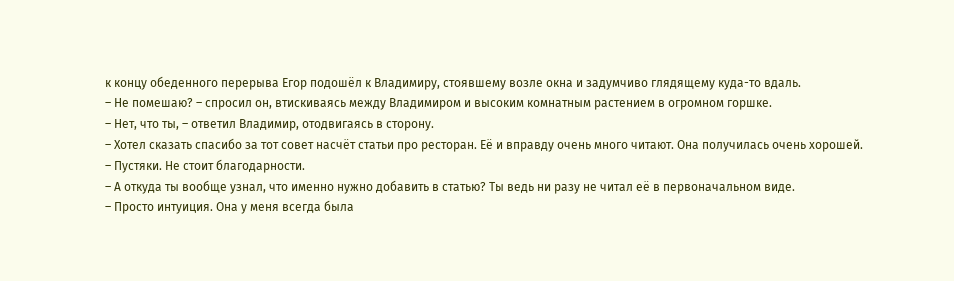к концу обеденного перерыва Егор подошёл к Владимиру, стоявшему возле окна и задумчиво глядящему куда-то вдаль.
– Не помешаю? – спросил он, втискиваясь между Владимиром и высоким комнатным растением в огромном горшке.
– Нет, что ты, – ответил Владимир, отодвигаясь в сторону.
– Хотел сказать спасибо за тот совет насчёт статьи про ресторан. Её и вправду очень много читают. Она получилась очень хорошей.
– Пустяки. Не стоит благодарности.
– А откуда ты вообще узнал, что именно нужно добавить в статью? Ты ведь ни разу не читал её в первоначальном виде.
– Просто интуиция. Она у меня всегда была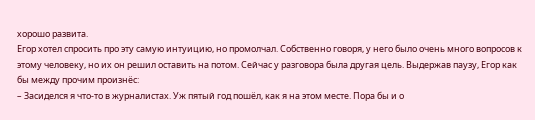хорошо развита.
Егор хотел спросить про эту самую интуицию, но промолчал. Собственно говоря, у него было очень много вопросов к этому человеку, но их он решил оставить на потом. Сейчас у разговора была другая цель. Выдержав паузу, Егор как бы между прочим произнёс:
– Засиделся я что-то в журналистах. Уж пятый год пошёл, как я на этом месте. Пора бы и о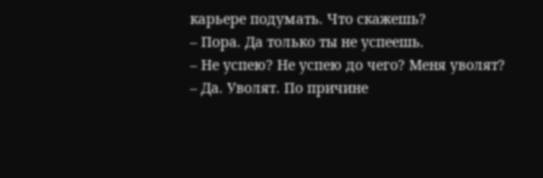карьере подумать. Что скажешь?
– Пора. Да только ты не успеешь.
– Не успею? Не успею до чего? Меня уволят?
– Да. Уволят. По причине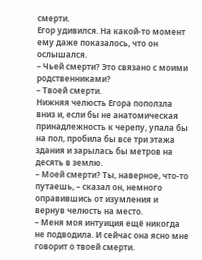смерти.
Егор удивился. На какой-то момент ему даже показалось, что он ослышался.
– Чьей смерти? Это связано с моими родственниками?
– Твоей смерти.
Нижняя челюсть Егора поползла вниз и, если бы не анатомическая принадлежность к черепу, упала бы на пол, пробила бы все три этажа здания и зарылась бы метров на десять в землю.
– Моей смерти? Ты, наверное, что-то путаешь, – сказал он, немного оправившись от изумления и вернув челюсть на место.
– Меня моя интуиция ещё никогда не подводила. И сейчас она ясно мне говорит о твоей смерти.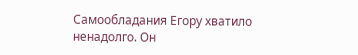Самообладания Егору хватило ненадолго. Он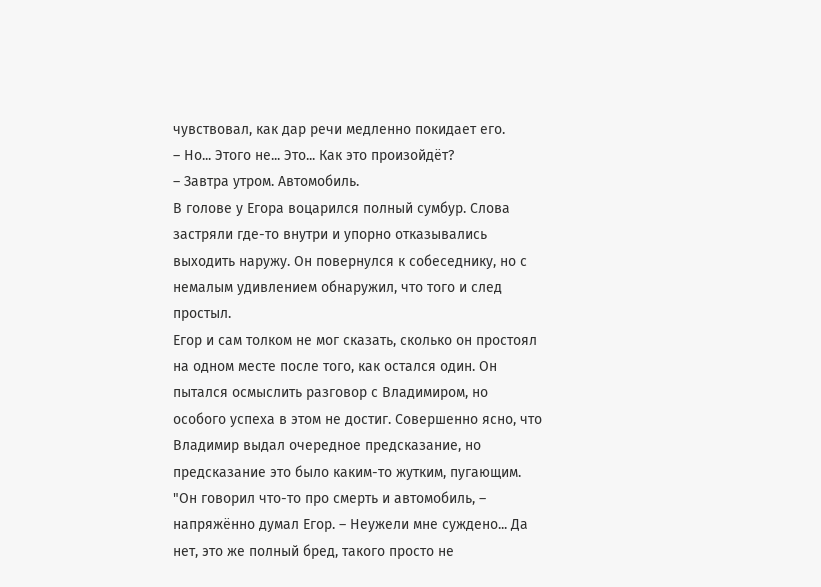чувствовал, как дар речи медленно покидает его.
– Но... Этого не... Это... Как это произойдёт?
– Завтра утром. Автомобиль.
В голове у Егора воцарился полный сумбур. Слова застряли где-то внутри и упорно отказывались выходить наружу. Он повернулся к собеседнику, но с немалым удивлением обнаружил, что того и след простыл.
Егор и сам толком не мог сказать, сколько он простоял на одном месте после того, как остался один. Он пытался осмыслить разговор с Владимиром, но особого успеха в этом не достиг. Совершенно ясно, что Владимир выдал очередное предсказание, но предсказание это было каким-то жутким, пугающим. "Он говорил что-то про смерть и автомобиль, – напряжённо думал Егор. – Неужели мне суждено... Да нет, это же полный бред, такого просто не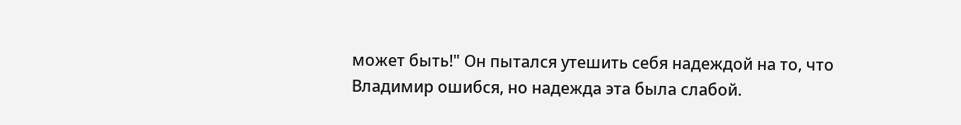может быть!" Он пытался утешить себя надеждой на то, что Владимир ошибся, но надежда эта была слабой.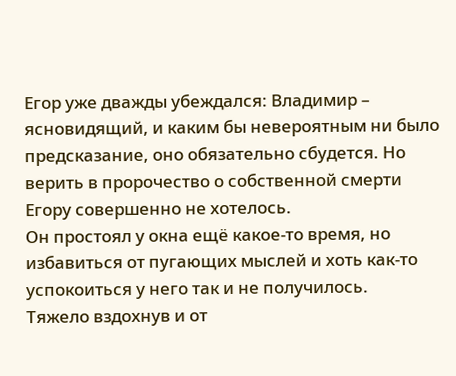Егор уже дважды убеждался: Владимир – ясновидящий, и каким бы невероятным ни было предсказание, оно обязательно сбудется. Но верить в пророчество о собственной смерти Егору совершенно не хотелось.
Он простоял у окна ещё какое-то время, но избавиться от пугающих мыслей и хоть как-то успокоиться у него так и не получилось.
Тяжело вздохнув и от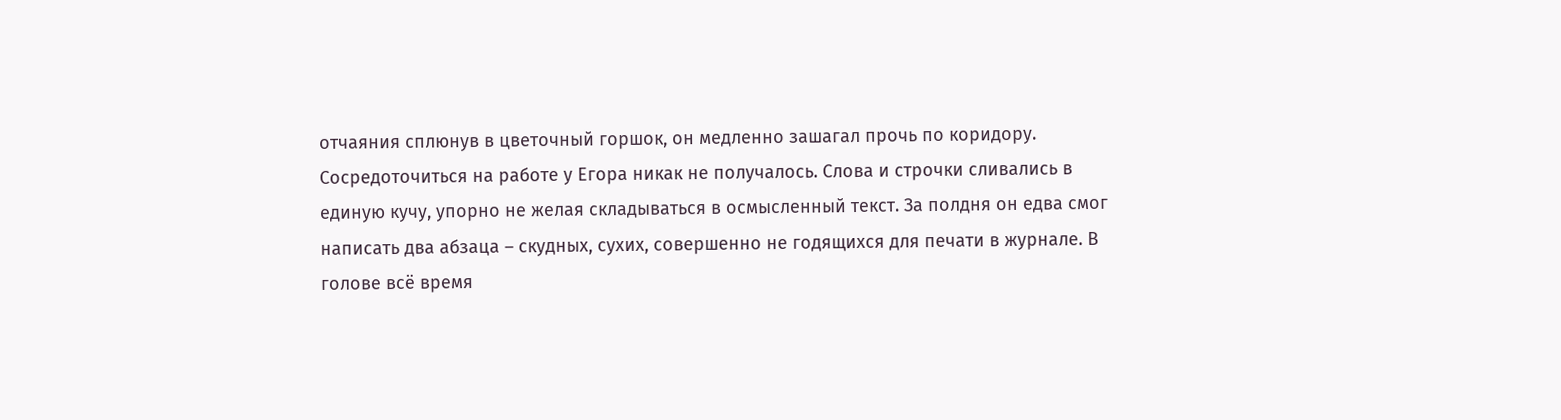отчаяния сплюнув в цветочный горшок, он медленно зашагал прочь по коридору.
Сосредоточиться на работе у Егора никак не получалось. Слова и строчки сливались в единую кучу, упорно не желая складываться в осмысленный текст. За полдня он едва смог написать два абзаца – скудных, сухих, совершенно не годящихся для печати в журнале. В голове всё время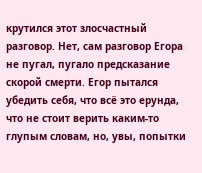крутился этот злосчастный разговор. Нет, сам разговор Егора не пугал, пугало предсказание скорой смерти. Егор пытался убедить себя, что всё это ерунда, что не стоит верить каким-то глупым словам, но, увы, попытки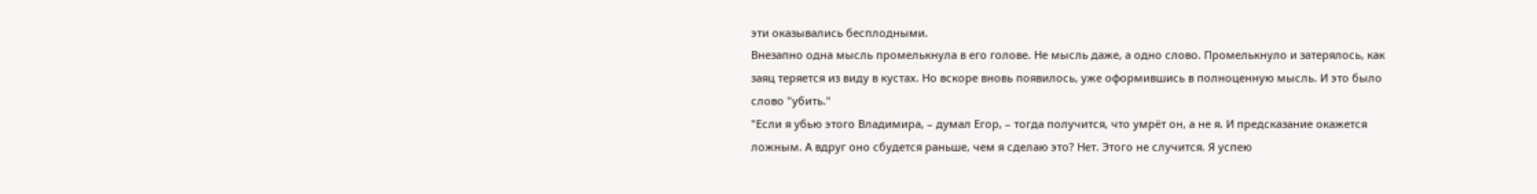эти оказывались бесплодными.
Внезапно одна мысль промелькнула в его голове. Не мысль даже, а одно слово. Промелькнуло и затерялось, как заяц теряется из виду в кустах. Но вскоре вновь появилось, уже оформившись в полноценную мысль. И это было слово "убить."
"Если я убью этого Владимира, – думал Егор, – тогда получится, что умрёт он, а не я. И предсказание окажется ложным. А вдруг оно сбудется раньше, чем я сделаю это? Нет. Этого не случится. Я успею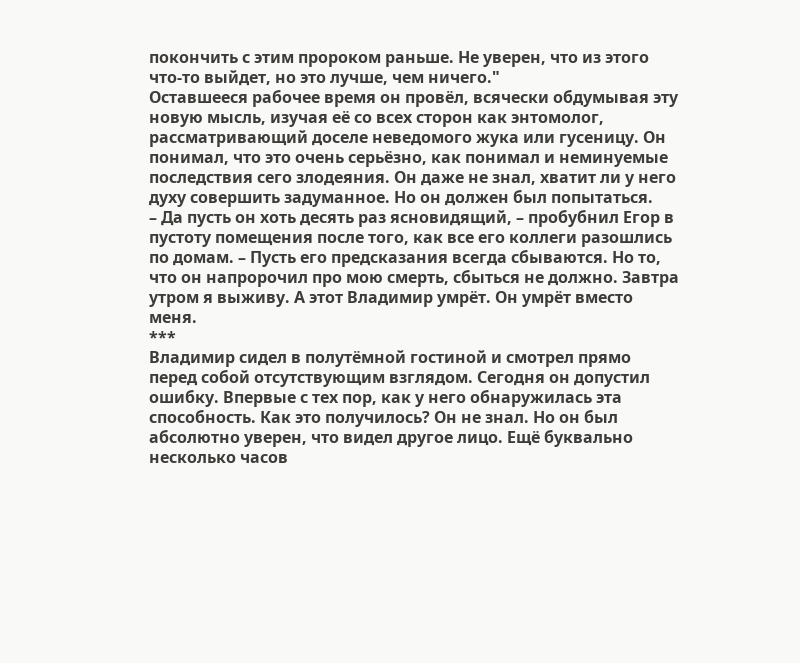покончить с этим пророком раньше. Не уверен, что из этого что-то выйдет, но это лучше, чем ничего."
Оставшееся рабочее время он провёл, всячески обдумывая эту новую мысль, изучая её со всех сторон как энтомолог, рассматривающий доселе неведомого жука или гусеницу. Он понимал, что это очень серьёзно, как понимал и неминуемые последствия сего злодеяния. Он даже не знал, хватит ли у него духу совершить задуманное. Но он должен был попытаться.
– Да пусть он хоть десять раз ясновидящий, – пробубнил Егор в пустоту помещения после того, как все его коллеги разошлись по домам. – Пусть его предсказания всегда сбываются. Но то, что он напророчил про мою смерть, сбыться не должно. Завтра утром я выживу. А этот Владимир умрёт. Он умрёт вместо меня.
***
Владимир сидел в полутёмной гостиной и смотрел прямо перед собой отсутствующим взглядом. Сегодня он допустил ошибку. Впервые с тех пор, как у него обнаружилась эта способность. Как это получилось? Он не знал. Но он был абсолютно уверен, что видел другое лицо. Ещё буквально несколько часов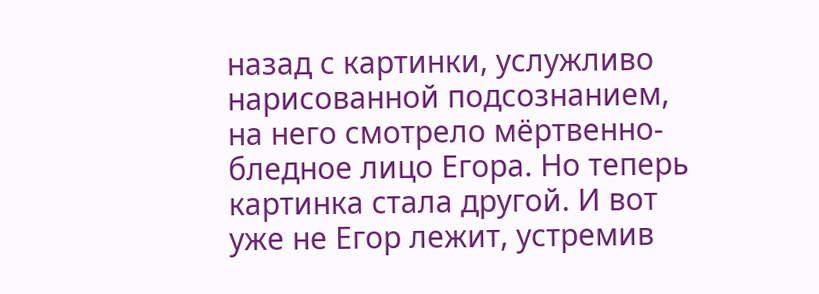назад с картинки, услужливо нарисованной подсознанием, на него смотрело мёртвенно-бледное лицо Егора. Но теперь картинка стала другой. И вот уже не Егор лежит, устремив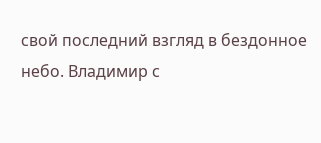свой последний взгляд в бездонное небо. Владимир с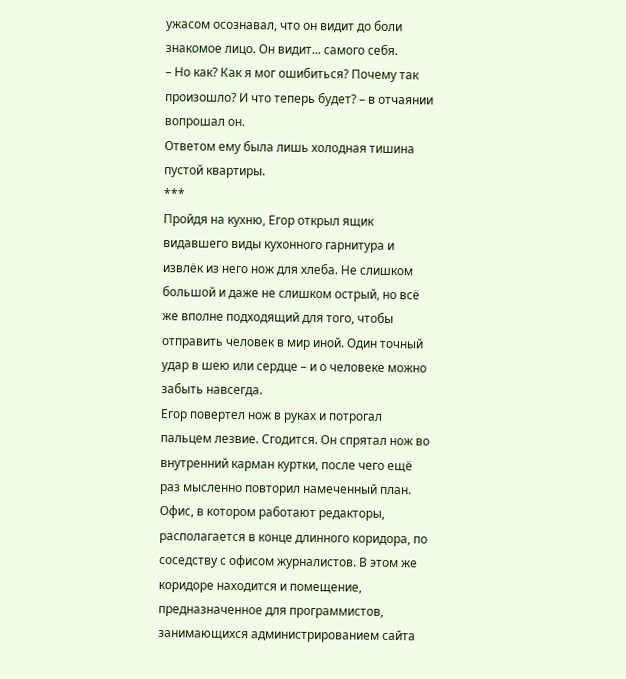ужасом осознавал, что он видит до боли знакомое лицо. Он видит... самого себя.
– Но как? Как я мог ошибиться? Почему так произошло? И что теперь будет? – в отчаянии вопрошал он.
Ответом ему была лишь холодная тишина пустой квартиры.
***
Пройдя на кухню, Егор открыл ящик видавшего виды кухонного гарнитура и извлёк из него нож для хлеба. Не слишком большой и даже не слишком острый, но всё же вполне подходящий для того, чтобы отправить человек в мир иной. Один точный удар в шею или сердце – и о человеке можно забыть навсегда.
Егор повертел нож в руках и потрогал пальцем лезвие. Сгодится. Он спрятал нож во внутренний карман куртки, после чего ещё раз мысленно повторил намеченный план.
Офис, в котором работают редакторы, располагается в конце длинного коридора, по соседству с офисом журналистов. В этом же коридоре находится и помещение, предназначенное для программистов, занимающихся администрированием сайта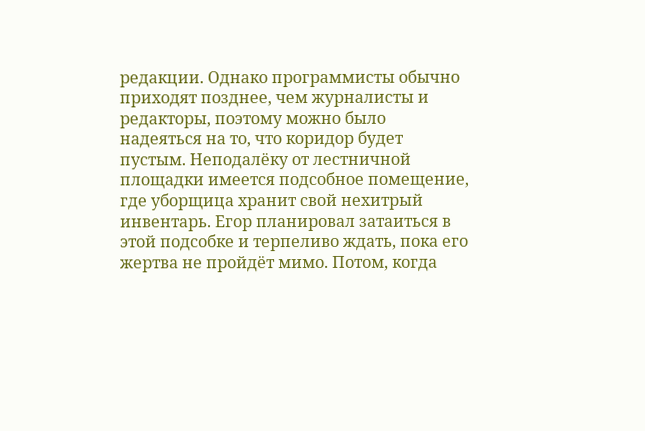редакции. Однако программисты обычно приходят позднее, чем журналисты и редакторы, поэтому можно было надеяться на то, что коридор будет пустым. Неподалёку от лестничной площадки имеется подсобное помещение, где уборщица хранит свой нехитрый инвентарь. Егор планировал затаиться в этой подсобке и терпеливо ждать, пока его жертва не пройдёт мимо. Потом, когда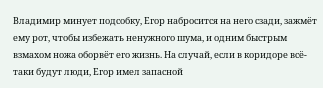Владимир минует подсобку, Егор набросится на него сзади, зажмёт ему рот, чтобы избежать ненужного шума, и одним быстрым взмахом ножа оборвёт его жизнь. На случай, если в коридоре всё-таки будут люди, Егор имел запасной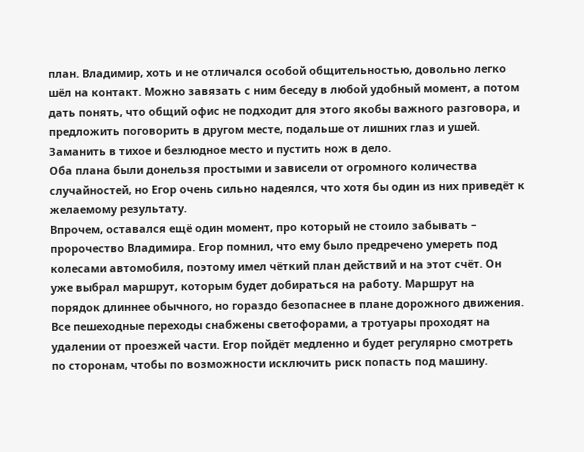план. Владимир, хоть и не отличался особой общительностью, довольно легко шёл на контакт. Можно завязать с ним беседу в любой удобный момент, а потом дать понять, что общий офис не подходит для этого якобы важного разговора, и предложить поговорить в другом месте, подальше от лишних глаз и ушей. Заманить в тихое и безлюдное место и пустить нож в дело.
Оба плана были донельзя простыми и зависели от огромного количества случайностей, но Егор очень сильно надеялся, что хотя бы один из них приведёт к желаемому результату.
Впрочем, оставался ещё один момент, про который не стоило забывать – пророчество Владимира. Егор помнил, что ему было предречено умереть под колесами автомобиля, поэтому имел чёткий план действий и на этот счёт. Он уже выбрал маршрут, которым будет добираться на работу. Маршрут на порядок длиннее обычного, но гораздо безопаснее в плане дорожного движения. Все пешеходные переходы снабжены светофорами, а тротуары проходят на удалении от проезжей части. Егор пойдёт медленно и будет регулярно смотреть по сторонам, чтобы по возможности исключить риск попасть под машину.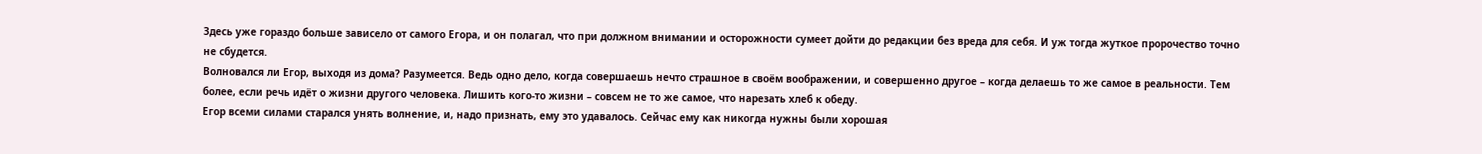Здесь уже гораздо больше зависело от самого Егора, и он полагал, что при должном внимании и осторожности сумеет дойти до редакции без вреда для себя. И уж тогда жуткое пророчество точно не сбудется.
Волновался ли Егор, выходя из дома? Разумеется. Ведь одно дело, когда совершаешь нечто страшное в своём воображении, и совершенно другое – когда делаешь то же самое в реальности. Тем более, если речь идёт о жизни другого человека. Лишить кого-то жизни – совсем не то же самое, что нарезать хлеб к обеду.
Егор всеми силами старался унять волнение, и, надо признать, ему это удавалось. Сейчас ему как никогда нужны были хорошая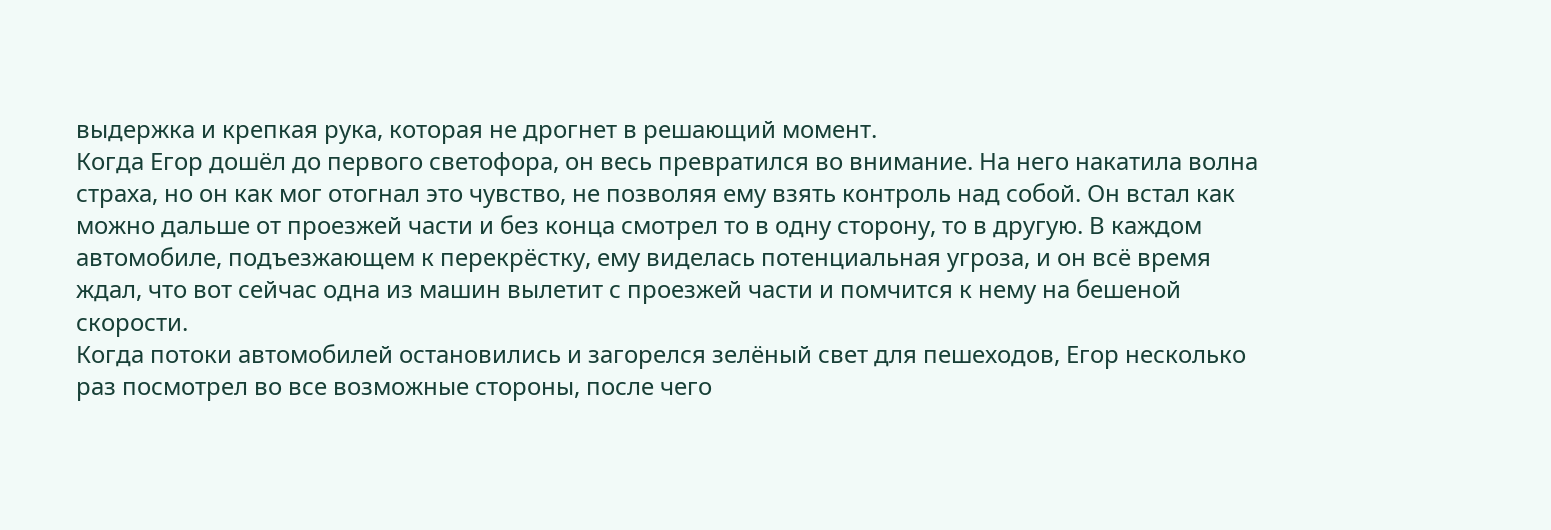выдержка и крепкая рука, которая не дрогнет в решающий момент.
Когда Егор дошёл до первого светофора, он весь превратился во внимание. На него накатила волна страха, но он как мог отогнал это чувство, не позволяя ему взять контроль над собой. Он встал как можно дальше от проезжей части и без конца смотрел то в одну сторону, то в другую. В каждом автомобиле, подъезжающем к перекрёстку, ему виделась потенциальная угроза, и он всё время ждал, что вот сейчас одна из машин вылетит с проезжей части и помчится к нему на бешеной скорости.
Когда потоки автомобилей остановились и загорелся зелёный свет для пешеходов, Егор несколько раз посмотрел во все возможные стороны, после чего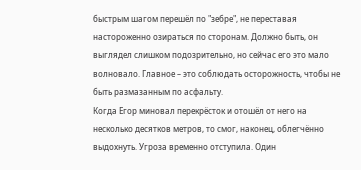быстрым шагом перешёл по "зебре", не переставая настороженно озираться по сторонам. Должно быть, он выглядел слишком подозрительно, но сейчас его это мало волновало. Главное – это соблюдать осторожность, чтобы не быть размазанным по асфальту.
Когда Егор миновал перекрёсток и отошёл от него на несколько десятков метров, то смог, наконец, облегчённо выдохнуть. Угроза временно отступила. Один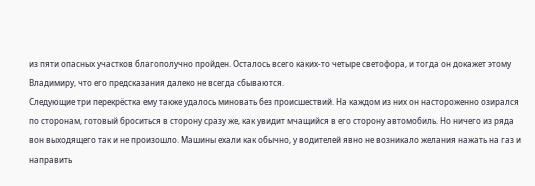из пяти опасных участков благополучно пройден. Осталось всего каких-то четыре светофора, и тогда он докажет этому Владимиру, что его предсказания далеко не всегда сбываются.
Следующие три перекрёстка ему также удалось миновать без происшествий. На каждом из них он настороженно озирался по сторонам, готовый броситься в сторону сразу же, как увидит мчащийся в его сторону автомобиль. Но ничего из ряда вон выходящего так и не произошло. Машины ехали как обычно, у водителей явно не возникало желания нажать на газ и направить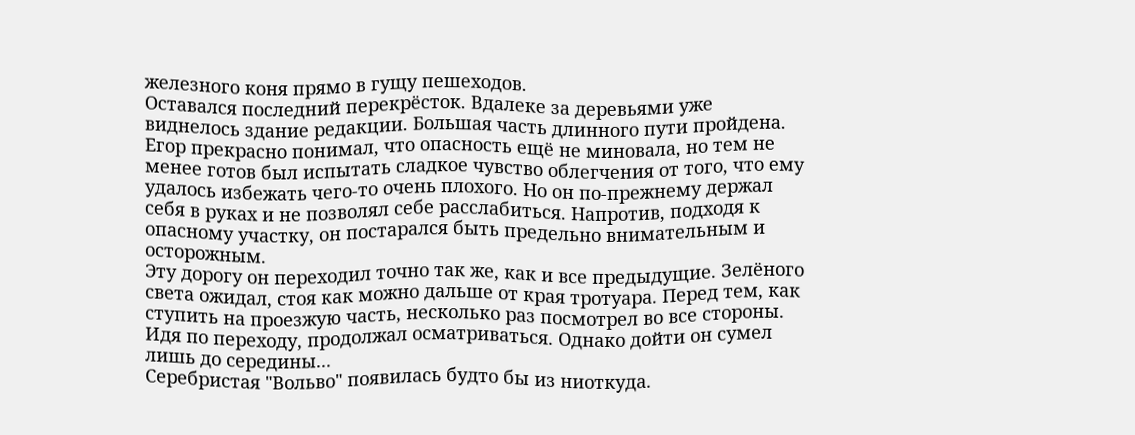железного коня прямо в гущу пешеходов.
Оставался последний перекрёсток. Вдалеке за деревьями уже виднелось здание редакции. Большая часть длинного пути пройдена. Егор прекрасно понимал, что опасность ещё не миновала, но тем не менее готов был испытать сладкое чувство облегчения от того, что ему удалось избежать чего-то очень плохого. Но он по-прежнему держал себя в руках и не позволял себе расслабиться. Напротив, подходя к опасному участку, он постарался быть предельно внимательным и осторожным.
Эту дорогу он переходил точно так же, как и все предыдущие. Зелёного света ожидал, стоя как можно дальше от края тротуара. Перед тем, как ступить на проезжую часть, несколько раз посмотрел во все стороны. Идя по переходу, продолжал осматриваться. Однако дойти он сумел лишь до середины...
Серебристая "Вольво" появилась будто бы из ниоткуда.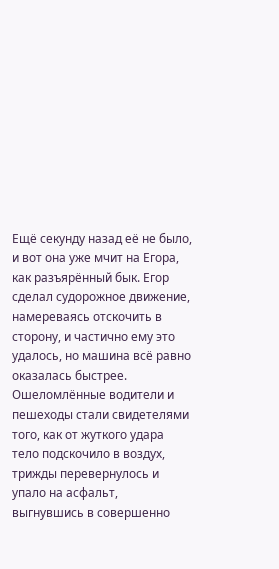Ещё секунду назад её не было, и вот она уже мчит на Егора, как разъярённый бык. Егор сделал судорожное движение, намереваясь отскочить в сторону, и частично ему это удалось, но машина всё равно оказалась быстрее. Ошеломлённые водители и пешеходы стали свидетелями того, как от жуткого удара тело подскочило в воздух, трижды перевернулось и упало на асфальт, выгнувшись в совершенно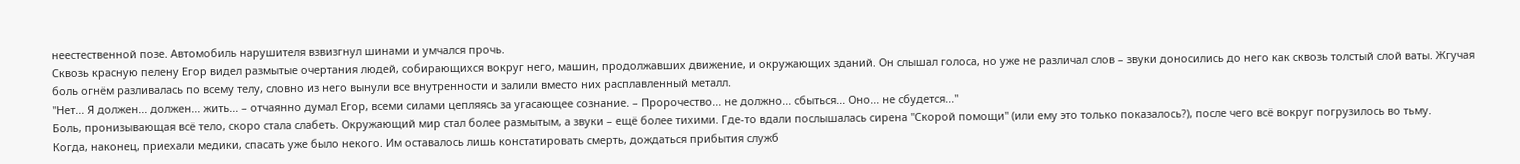неестественной позе. Автомобиль нарушителя взвизгнул шинами и умчался прочь.
Сквозь красную пелену Егор видел размытые очертания людей, собирающихся вокруг него, машин, продолжавших движение, и окружающих зданий. Он слышал голоса, но уже не различал слов – звуки доносились до него как сквозь толстый слой ваты. Жгучая боль огнём разливалась по всему телу, словно из него вынули все внутренности и залили вместо них расплавленный металл.
"Нет... Я должен... должен... жить... – отчаянно думал Егор, всеми силами цепляясь за угасающее сознание. – Пророчество... не должно... сбыться... Оно... не сбудется..."
Боль, пронизывающая всё тело, скоро стала слабеть. Окружающий мир стал более размытым, а звуки – ещё более тихими. Где-то вдали послышалась сирена "Скорой помощи" (или ему это только показалось?), после чего всё вокруг погрузилось во тьму.
Когда, наконец, приехали медики, спасать уже было некого. Им оставалось лишь констатировать смерть, дождаться прибытия служб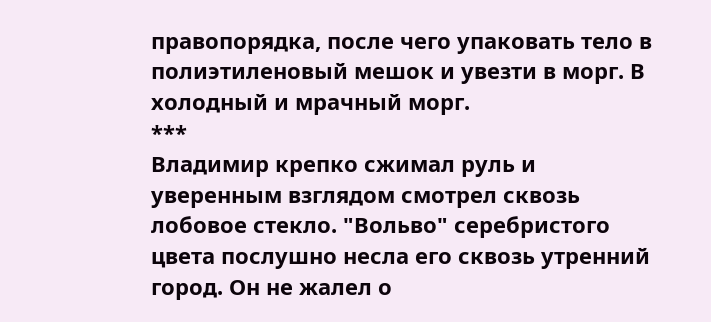правопорядка, после чего упаковать тело в полиэтиленовый мешок и увезти в морг. В холодный и мрачный морг.
***
Владимир крепко сжимал руль и уверенным взглядом смотрел сквозь лобовое стекло. "Вольво" серебристого цвета послушно несла его сквозь утренний город. Он не жалел о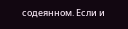содеянном. Если и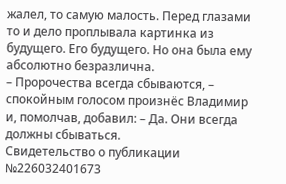жалел, то самую малость. Перед глазами то и дело проплывала картинка из будущего. Его будущего. Но она была ему абсолютно безразлична.
– Пророчества всегда сбываются, – спокойным голосом произнёс Владимир и, помолчав, добавил: – Да. Они всегда должны сбываться.
Свидетельство о публикации №226032401673